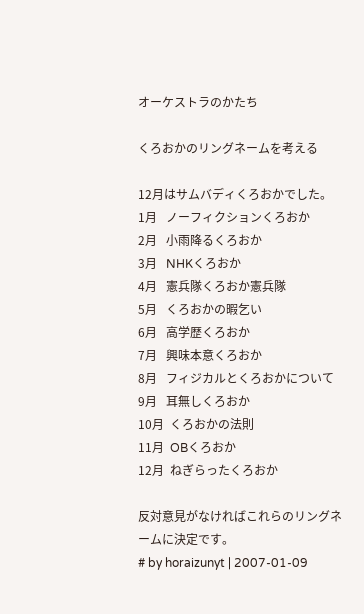オーケストラのかたち

くろおかのリングネームを考える

12月はサムバディくろおかでした。
1月   ノーフィクションくろおか
2月   小雨降るくろおか
3月   NHKくろおか
4月   憲兵隊くろおか憲兵隊
5月   くろおかの暇乞い
6月   高学歴くろおか
7月   興味本意くろおか
8月   フィジカルとくろおかについて
9月   耳無しくろおか
10月  くろおかの法則
11月  OBくろおか
12月  ねぎらったくろおか

反対意見がなければこれらのリングネームに決定です。
# by horaizunyt | 2007-01-09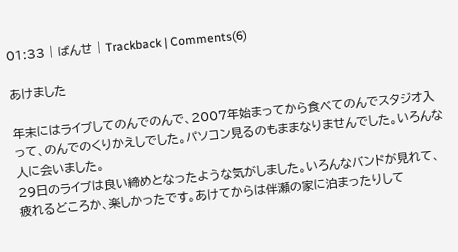01:33 | ばんせ | Trackback | Comments(6)

あけました

年末にはライブしてのんでのんで、2007年始まってから食べてのんでスタジオ入って、のんでのくりかえしでした。パソコン見るのもままなりませんでした。いろんな人に会いました。
29日のライブは良い締めとなったような気がしました。いろんなバンドが見れて、疲れるどころか、楽しかったです。あけてからは伴瀬の家に泊まったりして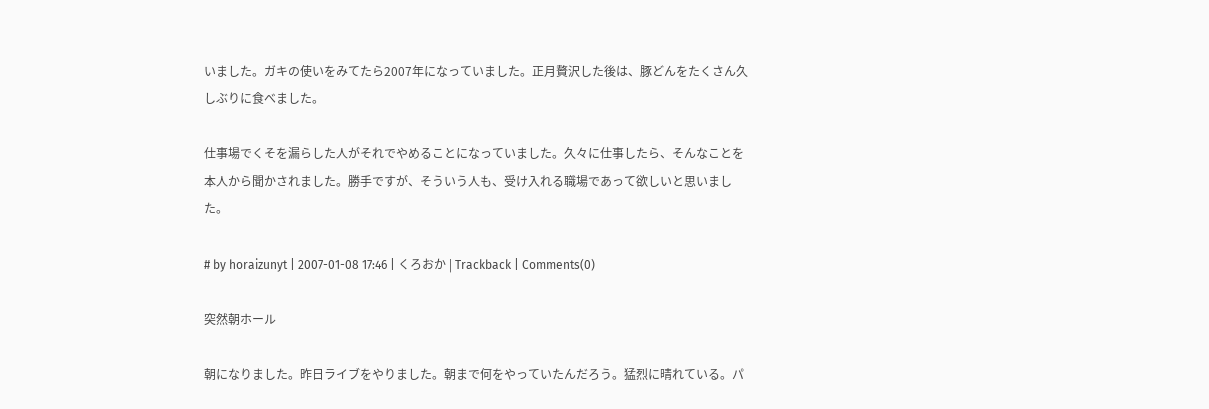いました。ガキの使いをみてたら2007年になっていました。正月贅沢した後は、豚どんをたくさん久しぶりに食べました。

仕事場でくそを漏らした人がそれでやめることになっていました。久々に仕事したら、そんなことを本人から聞かされました。勝手ですが、そういう人も、受け入れる職場であって欲しいと思いました。

# by horaizunyt | 2007-01-08 17:46 | くろおか | Trackback | Comments(0)

突然朝ホール

朝になりました。昨日ライブをやりました。朝まで何をやっていたんだろう。猛烈に晴れている。パ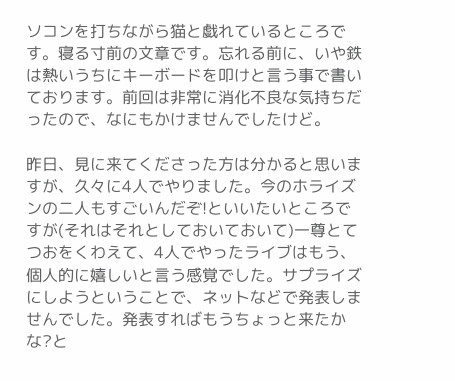ソコンを打ちながら猫と戯れているところです。寝る寸前の文章です。忘れる前に、いや鉄は熱いうちにキーボードを叩けと言う事で書いております。前回は非常に消化不良な気持ちだったので、なにもかけませんでしたけど。

昨日、見に来てくださった方は分かると思いますが、久々に4人でやりました。今のホライズンの二人もすごいんだぞ!といいたいところですが(それはそれとしておいておいて)一尊とてつおをくわえて、4人でやったライブはもう、個人的に嬉しいと言う感覚でした。サプライズにしようということで、ネットなどで発表しませんでした。発表すればもうちょっと来たかな?と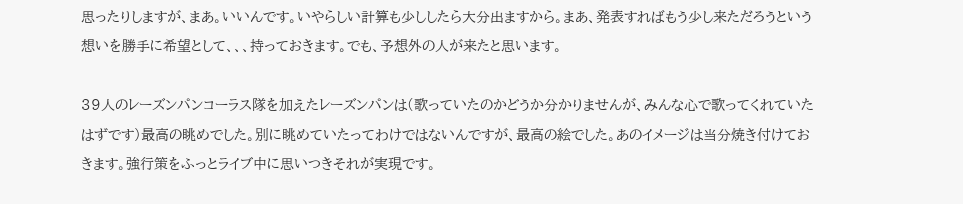思ったりしますが、まあ。いいんです。いやらしい計算も少ししたら大分出ますから。まあ、発表すればもう少し来ただろうという想いを勝手に希望として、、、持っておきます。でも、予想外の人が来たと思います。

39人のレーズンパンコーラス隊を加えたレーズンパンは(歌っていたのかどうか分かりませんが、みんな心で歌ってくれていたはずです)最高の眺めでした。別に眺めていたってわけではないんですが、最高の絵でした。あのイメージは当分焼き付けておきます。強行策をふっとライブ中に思いつきそれが実現です。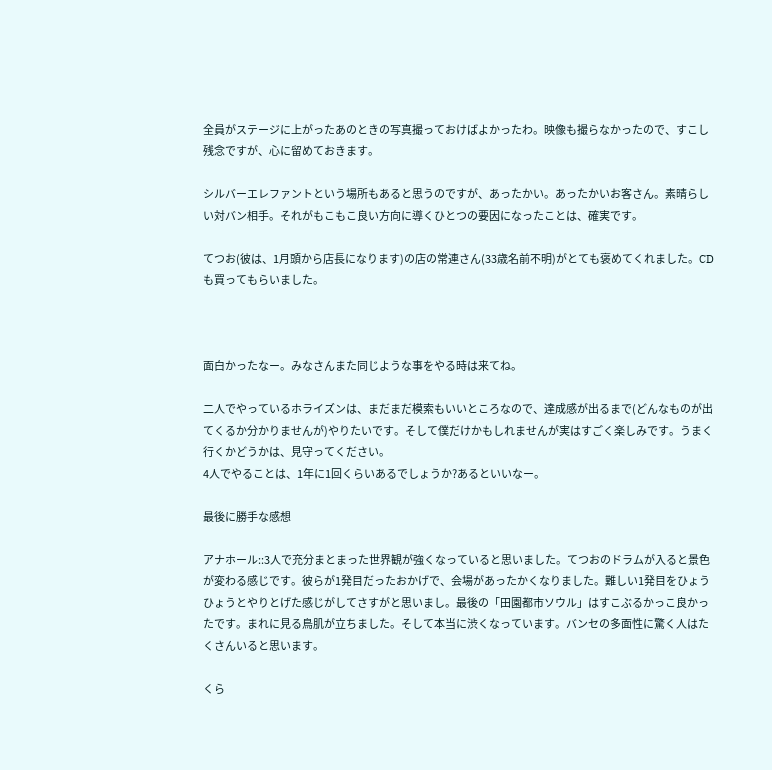全員がステージに上がったあのときの写真撮っておけばよかったわ。映像も撮らなかったので、すこし残念ですが、心に留めておきます。

シルバーエレファントという場所もあると思うのですが、あったかい。あったかいお客さん。素晴らしい対バン相手。それがもこもこ良い方向に導くひとつの要因になったことは、確実です。

てつお(彼は、1月頭から店長になります)の店の常連さん(33歳名前不明)がとても褒めてくれました。CDも買ってもらいました。



面白かったなー。みなさんまた同じような事をやる時は来てね。

二人でやっているホライズンは、まだまだ模索もいいところなので、達成感が出るまで(どんなものが出てくるか分かりませんが)やりたいです。そして僕だけかもしれませんが実はすごく楽しみです。うまく行くかどうかは、見守ってください。
4人でやることは、1年に1回くらいあるでしょうか?あるといいなー。

最後に勝手な感想

アナホール::3人で充分まとまった世界観が強くなっていると思いました。てつおのドラムが入ると景色が変わる感じです。彼らが1発目だったおかげで、会場があったかくなりました。難しい1発目をひょうひょうとやりとげた感じがしてさすがと思いまし。最後の「田園都市ソウル」はすこぶるかっこ良かったです。まれに見る鳥肌が立ちました。そして本当に渋くなっています。バンセの多面性に驚く人はたくさんいると思います。

くら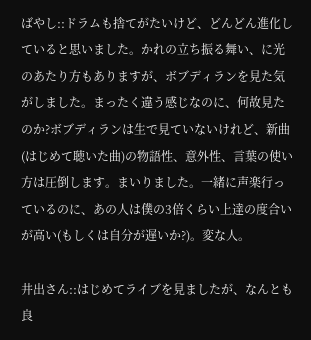ばやし::ドラムも捨てがたいけど、どんどん進化していると思いました。かれの立ち振る舞い、に光のあたり方もありますが、ボブディランを見た気がしました。まったく違う感じなのに、何故見たのか?ボブディランは生で見ていないけれど、新曲(はじめて聴いた曲)の物語性、意外性、言葉の使い方は圧倒します。まいりました。一緒に声楽行っているのに、あの人は僕の3倍くらい上達の度合いが高い(もしくは自分が遅いか?)。変な人。

井出さん::はじめてライブを見ましたが、なんとも良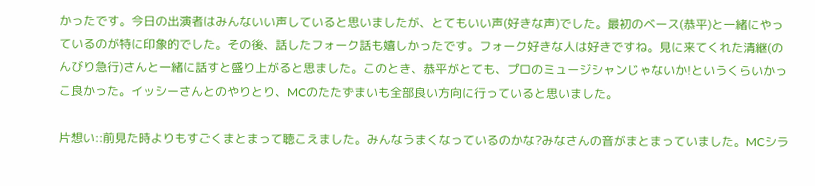かったです。今日の出演者はみんないい声していると思いましたが、とてもいい声(好きな声)でした。最初のベース(恭平)と一緒にやっているのが特に印象的でした。その後、話したフォーク話も嬉しかったです。フォーク好きな人は好きですね。見に来てくれた清継(のんびり急行)さんと一緒に話すと盛り上がると思ました。このとき、恭平がとても、プロのミュージシャンじゃないか!というくらいかっこ良かった。イッシーさんとのやりとり、MCのたたずまいも全部良い方向に行っていると思いました。

片想い::前見た時よりもすごくまとまって聴こえました。みんなうまくなっているのかな?みなさんの音がまとまっていました。MCシラ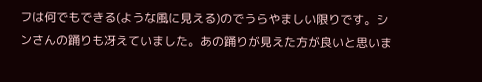フは何でもできる(ような風に見える)のでうらやましい限りです。シンさんの踊りも冴えていました。あの踊りが見えた方が良いと思いま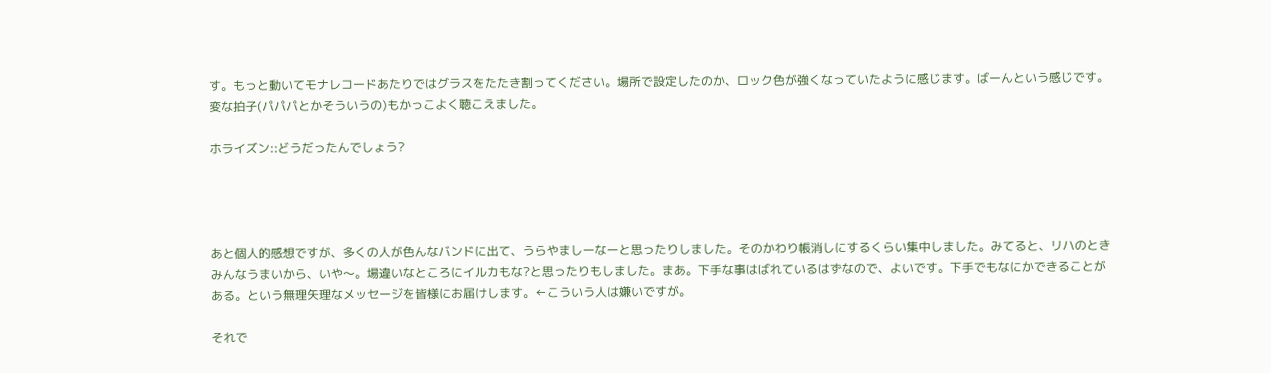す。もっと動いてモナレコードあたりではグラスをたたき割ってください。場所で設定したのか、ロック色が強くなっていたように感じます。ばーんという感じです。変な拍子(パパパとかそういうの)もかっこよく聴こえました。

ホライズン::どうだったんでしょう?




あと個人的感想ですが、多くの人が色んなバンドに出て、うらやましーなーと思ったりしました。そのかわり帳消しにするくらい集中しました。みてると、リハのときみんなうまいから、いや〜。場違いなところにイルカもな?と思ったりもしました。まあ。下手な事はばれているはずなので、よいです。下手でもなにかできることがある。という無理矢理なメッセージを皆様にお届けします。←こういう人は嫌いですが。

それで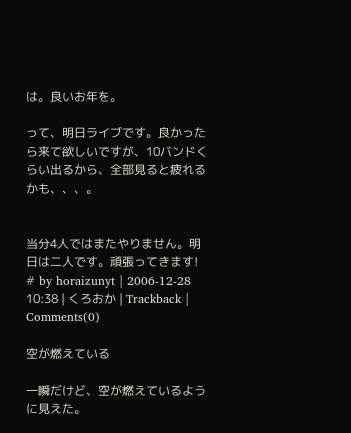は。良いお年を。

って、明日ライブです。良かったら来て欲しいですが、10バンドくらい出るから、全部見ると疲れるかも、、、。


当分4人ではまたやりません。明日は二人です。頑張ってきます!
# by horaizunyt | 2006-12-28 10:38 | くろおか | Trackback | Comments(0)

空が燃えている

一瞬だけど、空が燃えているように見えた。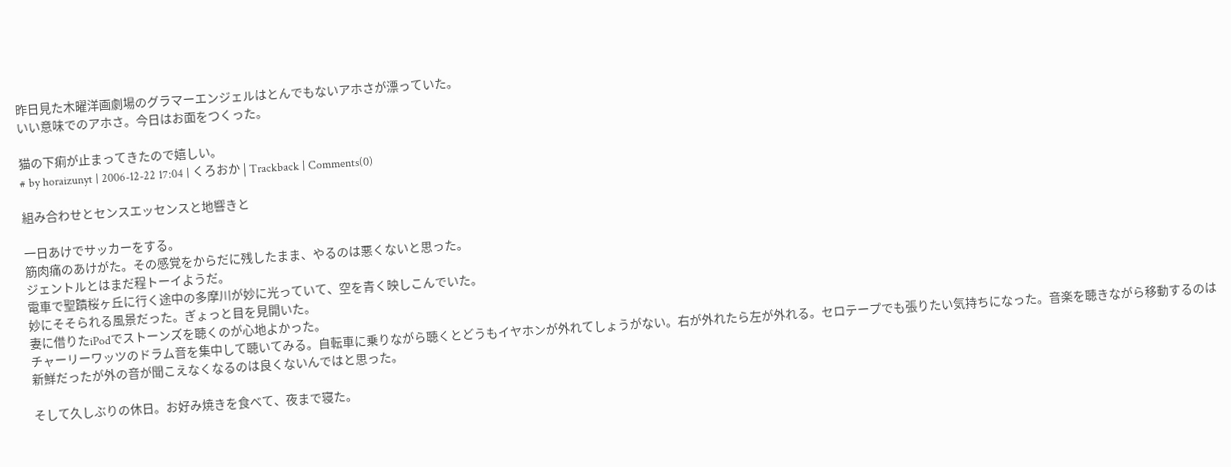昨日見た木曜洋画劇場のグラマーエンジェルはとんでもないアホさが漂っていた。
いい意味でのアホさ。今日はお面をつくった。

猫の下痢が止まってきたので嬉しい。
# by horaizunyt | 2006-12-22 17:04 | くろおか | Trackback | Comments(0)

組み合わせとセンスエッセンスと地響きと

一日あけでサッカーをする。
筋肉痛のあけがた。その感覚をからだに残したまま、やるのは悪くないと思った。
ジェントルとはまだ程トーイようだ。
電車で聖蹟桜ヶ丘に行く途中の多摩川が妙に光っていて、空を青く映しこんでいた。
妙にそそられる風景だった。ぎょっと目を見開いた。
妻に借りたiPodでストーンズを聴くのが心地よかった。
チャーリーワッツのドラム音を集中して聴いてみる。自転車に乗りながら聴くとどうもイヤホンが外れてしょうがない。右が外れたら左が外れる。セロテープでも張りたい気持ちになった。音楽を聴きながら移動するのは新鮮だったが外の音が聞こえなくなるのは良くないんではと思った。

そして久しぶりの休日。お好み焼きを食べて、夜まで寝た。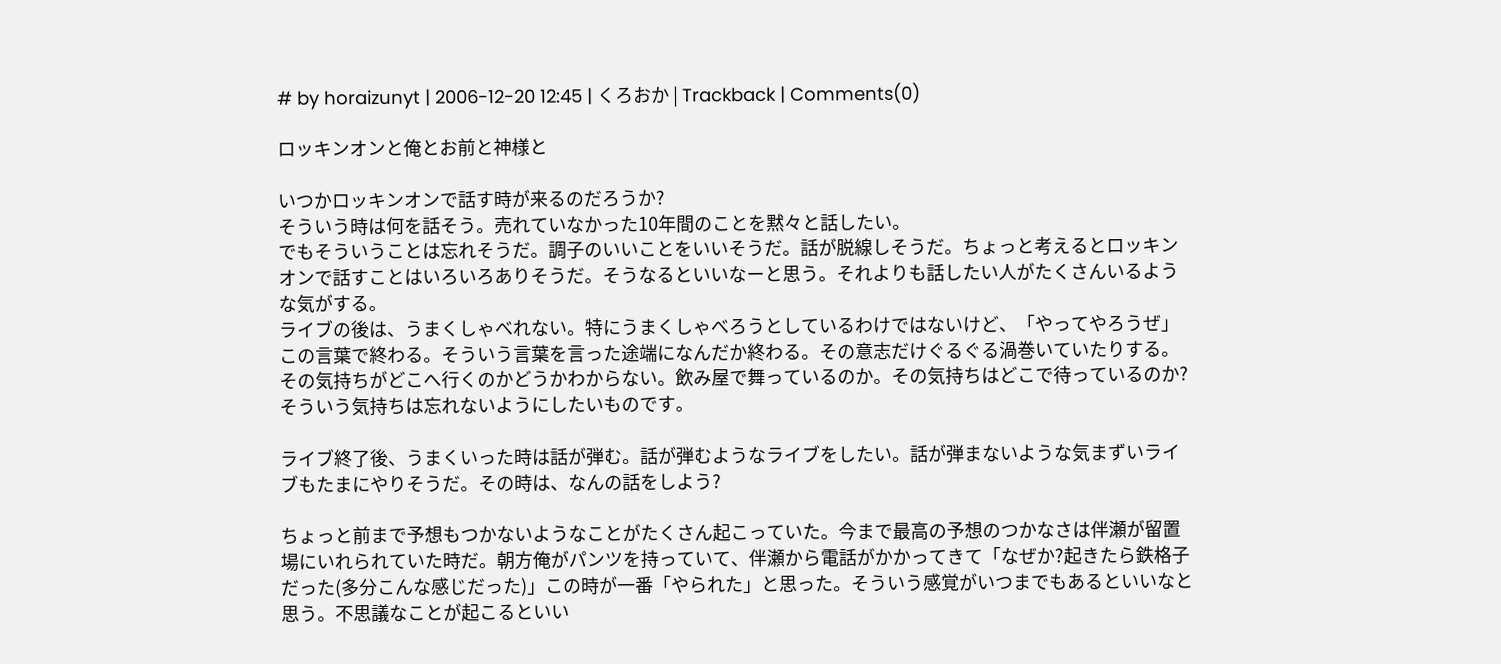# by horaizunyt | 2006-12-20 12:45 | くろおか | Trackback | Comments(0)

ロッキンオンと俺とお前と神様と

いつかロッキンオンで話す時が来るのだろうか?
そういう時は何を話そう。売れていなかった10年間のことを黙々と話したい。
でもそういうことは忘れそうだ。調子のいいことをいいそうだ。話が脱線しそうだ。ちょっと考えるとロッキンオンで話すことはいろいろありそうだ。そうなるといいなーと思う。それよりも話したい人がたくさんいるような気がする。
ライブの後は、うまくしゃべれない。特にうまくしゃべろうとしているわけではないけど、「やってやろうぜ」この言葉で終わる。そういう言葉を言った途端になんだか終わる。その意志だけぐるぐる渦巻いていたりする。その気持ちがどこへ行くのかどうかわからない。飲み屋で舞っているのか。その気持ちはどこで待っているのか?そういう気持ちは忘れないようにしたいものです。

ライブ終了後、うまくいった時は話が弾む。話が弾むようなライブをしたい。話が弾まないような気まずいライブもたまにやりそうだ。その時は、なんの話をしよう?

ちょっと前まで予想もつかないようなことがたくさん起こっていた。今まで最高の予想のつかなさは伴瀬が留置場にいれられていた時だ。朝方俺がパンツを持っていて、伴瀬から電話がかかってきて「なぜか?起きたら鉄格子だった(多分こんな感じだった)」この時が一番「やられた」と思った。そういう感覚がいつまでもあるといいなと思う。不思議なことが起こるといい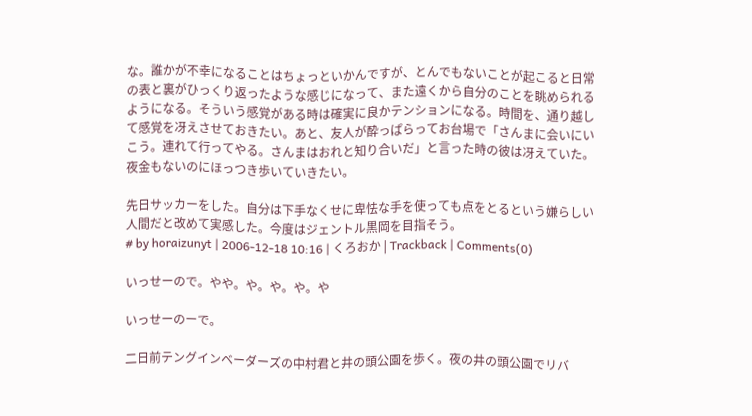な。誰かが不幸になることはちょっといかんですが、とんでもないことが起こると日常の表と裏がひっくり返ったような感じになって、また遠くから自分のことを眺められるようになる。そういう感覚がある時は確実に良かテンションになる。時間を、通り越して感覚を冴えさせておきたい。あと、友人が酔っぱらってお台場で「さんまに会いにいこう。連れて行ってやる。さんまはおれと知り合いだ」と言った時の彼は冴えていた。夜金もないのにほっつき歩いていきたい。

先日サッカーをした。自分は下手なくせに卑怯な手を使っても点をとるという嫌らしい人間だと改めて実感した。今度はジェントル黒岡を目指そう。
# by horaizunyt | 2006-12-18 10:16 | くろおか | Trackback | Comments(0)

いっせーので。やや。や。や。や。や

いっせーのーで。

二日前テングインベーダーズの中村君と井の頭公園を歩く。夜の井の頭公園でリバ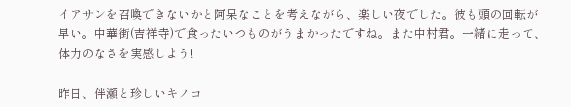イアサンを召喚できないかと阿呆なことを考えながら、楽しい夜でした。彼も頭の回転が早い。中華街(吉祥寺)で食ったいつものがうまかったですね。また中村君。一緒に走って、体力のなさを実感しよう!

昨日、伴瀬と珍しいキノコ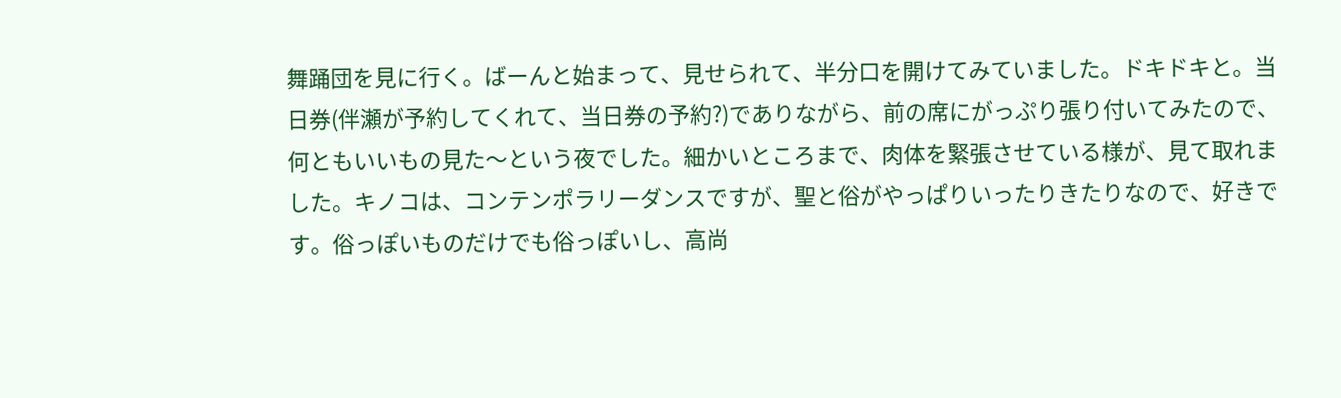舞踊団を見に行く。ばーんと始まって、見せられて、半分口を開けてみていました。ドキドキと。当日券(伴瀬が予約してくれて、当日券の予約?)でありながら、前の席にがっぷり張り付いてみたので、何ともいいもの見た〜という夜でした。細かいところまで、肉体を緊張させている様が、見て取れました。キノコは、コンテンポラリーダンスですが、聖と俗がやっぱりいったりきたりなので、好きです。俗っぽいものだけでも俗っぽいし、高尚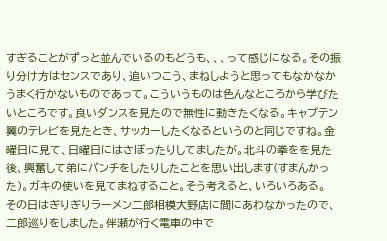すぎることがずっと並んでいるのもどうも、、、って感じになる。その振り分け方はセンスであり、追いつこう、まねしようと思ってもなかなかうまく行かないものであって。こういうものは色んなところから学びたいところです。良いダンスを見たので無性に動きたくなる。キャプテン翼のテレビを見たとき、サッカーしたくなるというのと同じですね。金曜日に見て、日曜日にはさぼったりしてましたが。北斗の拳をを見た後、興奮して弟にパンチをしたりしたことを思い出します(すまんかった)。ガキの使いを見てまねすること。そう考えると、いろいろある。
その日はぎりぎりラーメン二郎相模大野店に間にあわなかったので、二郎巡りをしました。伴瀬が行く電車の中で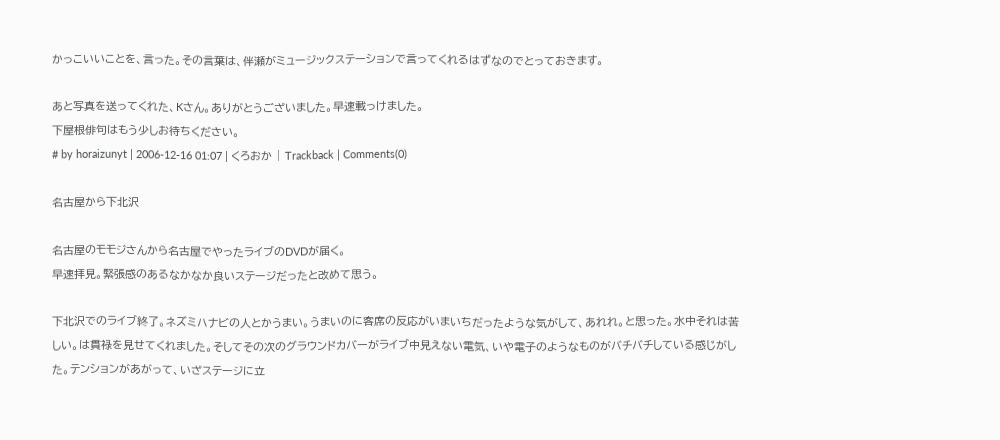かっこいいことを、言った。その言葉は、伴瀬がミュージックステーションで言ってくれるはずなのでとっておきます。

あと写真を送ってくれた、Kさん。ありがとうございました。早速載っけました。
下屋根俳句はもう少しお待ちください。
# by horaizunyt | 2006-12-16 01:07 | くろおか | Trackback | Comments(0)

名古屋から下北沢

名古屋のモモジさんから名古屋でやったライブのDVDが届く。
早速拝見。緊張感のあるなかなか良いステージだったと改めて思う。

下北沢でのライブ終了。ネズミハナビの人とかうまい。うまいのに客席の反応がいまいちだったような気がして、あれれ。と思った。水中それは苦しい。は貫禄を見せてくれました。そしてその次のグラウンドカバーがライブ中見えない電気、いや電子のようなものがバチバチしている感じがした。テンションがあがって、いざステージに立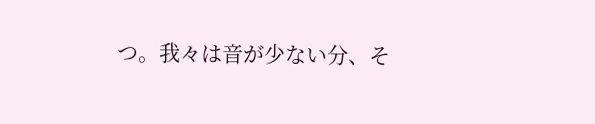つ。我々は音が少ない分、そ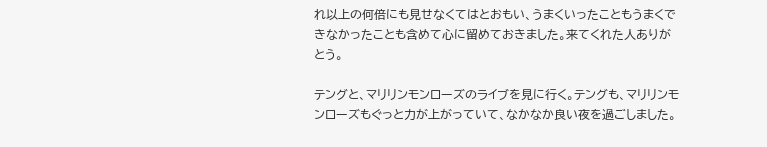れ以上の何倍にも見せなくてはとおもい、うまくいったこともうまくできなかったことも含めて心に留めておきました。来てくれた人ありがとう。

テングと、マリリンモンローズのライブを見に行く。テングも、マリリンモンローズもぐっと力が上がっていて、なかなか良い夜を過ごしました。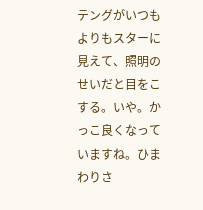テングがいつもよりもスターに見えて、照明のせいだと目をこする。いや。かっこ良くなっていますね。ひまわりさ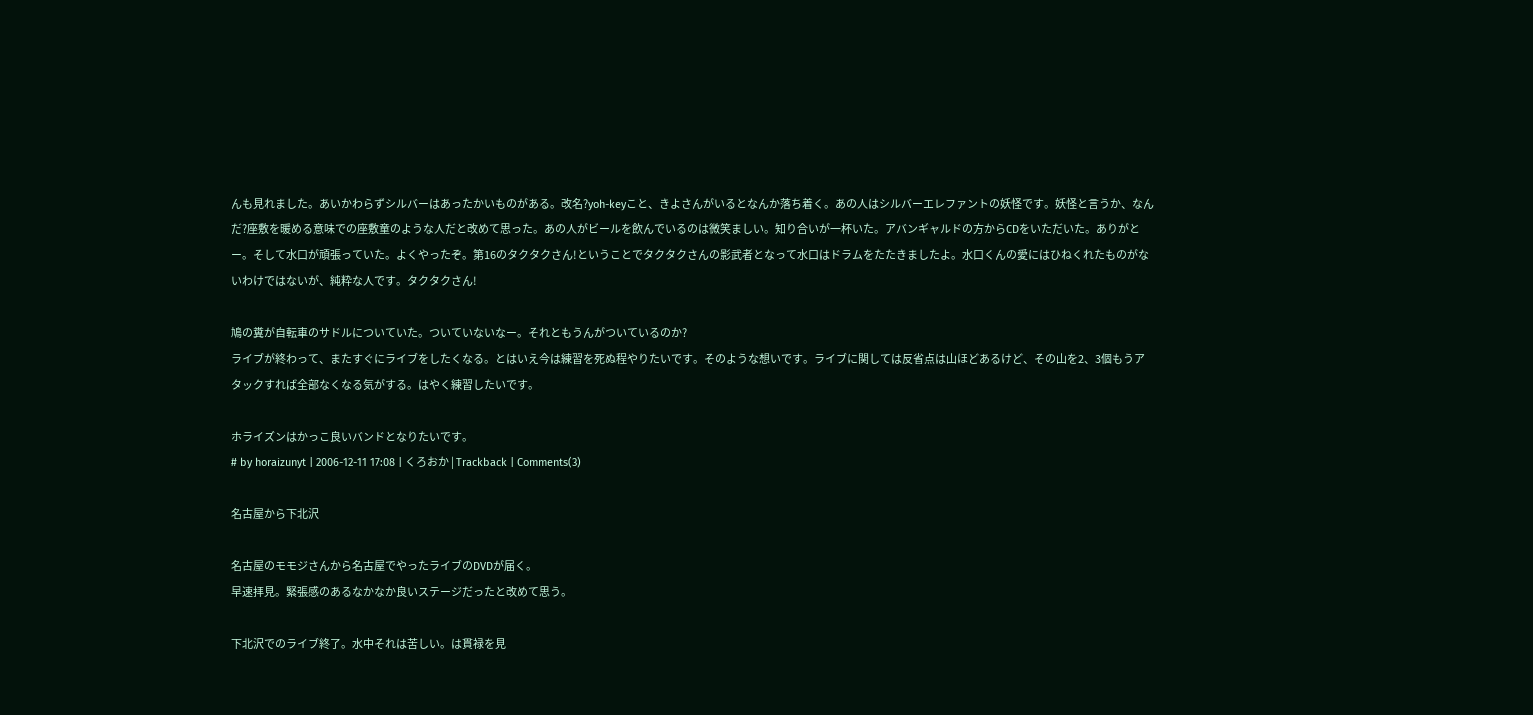んも見れました。あいかわらずシルバーはあったかいものがある。改名?yoh-keyこと、きよさんがいるとなんか落ち着く。あの人はシルバーエレファントの妖怪です。妖怪と言うか、なんだ?座敷を暖める意味での座敷童のような人だと改めて思った。あの人がビールを飲んでいるのは微笑ましい。知り合いが一杯いた。アバンギャルドの方からCDをいただいた。ありがとー。そして水口が頑張っていた。よくやったぞ。第16のタクタクさん!ということでタクタクさんの影武者となって水口はドラムをたたきましたよ。水口くんの愛にはひねくれたものがないわけではないが、純粋な人です。タクタクさん!

鳩の糞が自転車のサドルについていた。ついていないなー。それともうんがついているのか?
ライブが終わって、またすぐにライブをしたくなる。とはいえ今は練習を死ぬ程やりたいです。そのような想いです。ライブに関しては反省点は山ほどあるけど、その山を2、3個もうアタックすれば全部なくなる気がする。はやく練習したいです。

ホライズンはかっこ良いバンドとなりたいです。
# by horaizunyt | 2006-12-11 17:08 | くろおか | Trackback | Comments(3)

名古屋から下北沢

名古屋のモモジさんから名古屋でやったライブのDVDが届く。
早速拝見。緊張感のあるなかなか良いステージだったと改めて思う。

下北沢でのライブ終了。水中それは苦しい。は貫禄を見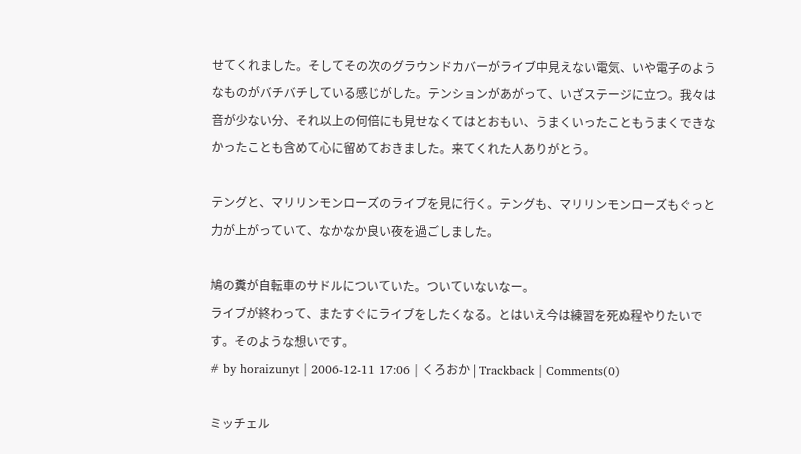せてくれました。そしてその次のグラウンドカバーがライブ中見えない電気、いや電子のようなものがバチバチしている感じがした。テンションがあがって、いざステージに立つ。我々は音が少ない分、それ以上の何倍にも見せなくてはとおもい、うまくいったこともうまくできなかったことも含めて心に留めておきました。来てくれた人ありがとう。

テングと、マリリンモンローズのライブを見に行く。テングも、マリリンモンローズもぐっと力が上がっていて、なかなか良い夜を過ごしました。

鳩の糞が自転車のサドルについていた。ついていないなー。
ライブが終わって、またすぐにライブをしたくなる。とはいえ今は練習を死ぬ程やりたいです。そのような想いです。
# by horaizunyt | 2006-12-11 17:06 | くろおか | Trackback | Comments(0)

ミッチェル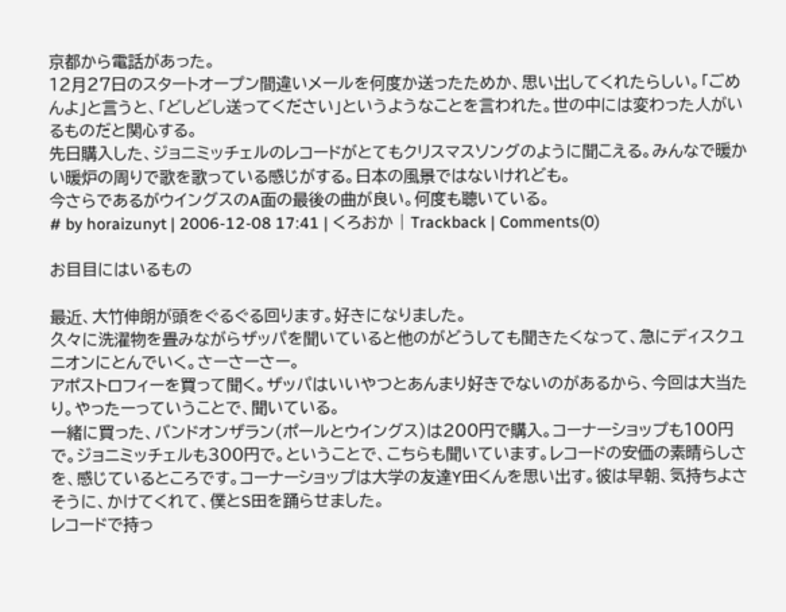京都から電話があった。
12月27日のスタートオープン間違いメールを何度か送ったためか、思い出してくれたらしい。「ごめんよ」と言うと、「どしどし送ってください」というようなことを言われた。世の中には変わった人がいるものだと関心する。
先日購入した、ジョニミッチェルのレコードがとてもクリスマスソングのように聞こえる。みんなで暖かい暖炉の周りで歌を歌っている感じがする。日本の風景ではないけれども。
今さらであるがウイングスのA面の最後の曲が良い。何度も聴いている。
# by horaizunyt | 2006-12-08 17:41 | くろおか | Trackback | Comments(0)

お目目にはいるもの

最近、大竹伸朗が頭をぐるぐる回ります。好きになりました。
久々に洗濯物を畳みながらザッパを聞いていると他のがどうしても聞きたくなって、急にディスクユニオンにとんでいく。さーさーさー。
アポストロフィーを買って聞く。ザッパはいいやつとあんまり好きでないのがあるから、今回は大当たり。やったーっていうことで、聞いている。
一緒に買った、バンドオンザラン(ポールとウイングス)は200円で購入。コーナーショップも100円で。ジョニミッチェルも300円で。ということで、こちらも聞いています。レコードの安価の素晴らしさを、感じているところです。コーナーショップは大学の友達Y田くんを思い出す。彼は早朝、気持ちよさそうに、かけてくれて、僕とS田を踊らせました。
レコードで持っ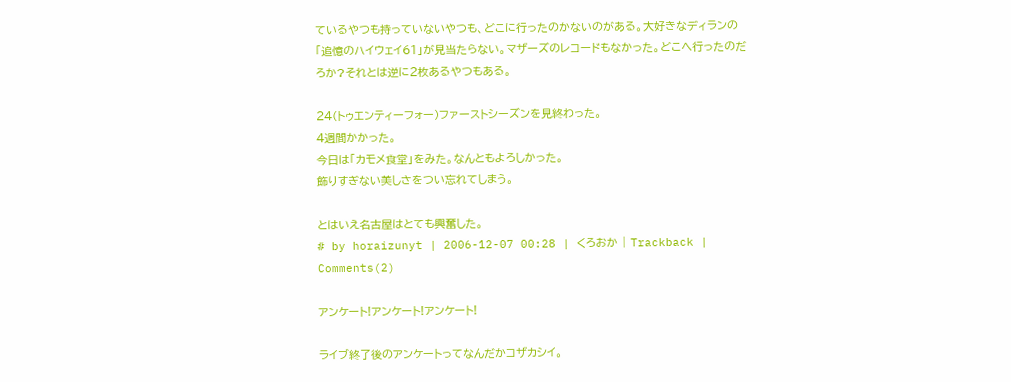ているやつも持っていないやつも、どこに行ったのかないのがある。大好きなディランの「追憶のハイウェイ61」が見当たらない。マザーズのレコードもなかった。どこへ行ったのだろか?それとは逆に2枚あるやつもある。

24(トゥエンティーフォー)ファーストシーズンを見終わった。
4週間かかった。
今日は「カモメ食堂」をみた。なんともよろしかった。
飾りすぎない美しさをつい忘れてしまう。

とはいえ名古屋はとても興奮した。
# by horaizunyt | 2006-12-07 00:28 | くろおか | Trackback | Comments(2)

アンケート!アンケート!アンケート!

ライブ終了後のアンケートってなんだかコザカシイ。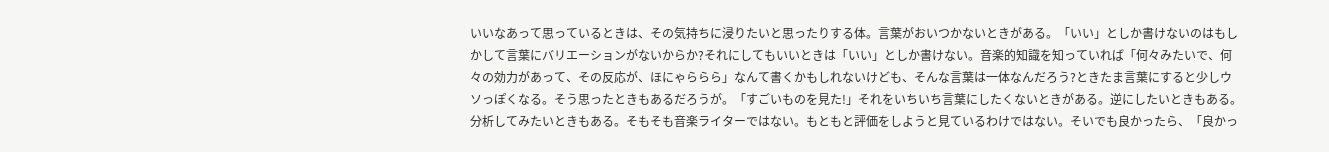いいなあって思っているときは、その気持ちに浸りたいと思ったりする体。言葉がおいつかないときがある。「いい」としか書けないのはもしかして言葉にバリエーションがないからか?それにしてもいいときは「いい」としか書けない。音楽的知識を知っていれば「何々みたいで、何々の効力があって、その反応が、ほにゃららら」なんて書くかもしれないけども、そんな言葉は一体なんだろう?ときたま言葉にすると少しウソっぽくなる。そう思ったときもあるだろうが。「すごいものを見た!」それをいちいち言葉にしたくないときがある。逆にしたいときもある。分析してみたいときもある。そもそも音楽ライターではない。もともと評価をしようと見ているわけではない。そいでも良かったら、「良かっ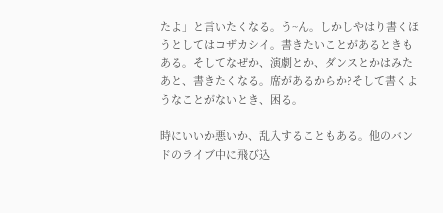たよ」と言いたくなる。う~ん。しかしやはり書くほうとしてはコザカシイ。書きたいことがあるときもある。そしてなぜか、演劇とか、ダンスとかはみたあと、書きたくなる。席があるからか?そして書くようなことがないとき、困る。

時にいいか悪いか、乱入することもある。他のバンドのライブ中に飛び込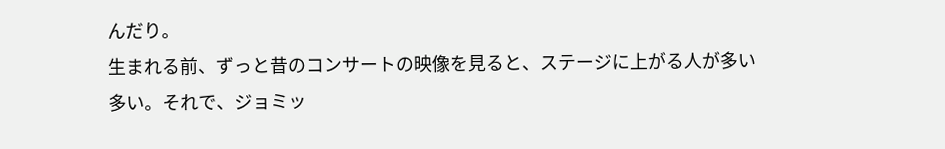んだり。
生まれる前、ずっと昔のコンサートの映像を見ると、ステージに上がる人が多い多い。それで、ジョミッ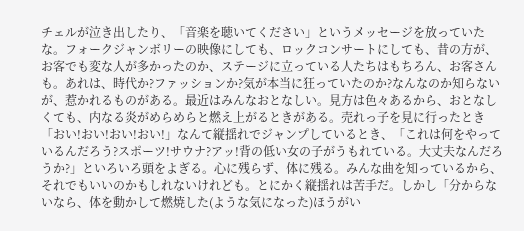チェルが泣き出したり、「音楽を聴いてください」というメッセージを放っていたな。フォークジャンボリーの映像にしても、ロックコンサートにしても、昔の方が、お客でも変な人が多かったのか、ステージに立っている人たちはもちろん、お客さんも。あれは、時代か?ファッションか?気が本当に狂っていたのか?なんなのか知らないが、惹かれるものがある。最近はみんなおとなしい。見方は色々あるから、おとなしくても、内なる炎がめらめらと燃え上がるときがある。売れっ子を見に行ったとき「おい!おい!おい!おい!」なんて縦揺れでジャンプしているとき、「これは何をやっているんだろう?スポーツ!サウナ?アッ!背の低い女の子がうもれている。大丈夫なんだろうか?」といろいろ頭をよぎる。心に残らず、体に残る。みんな曲を知っているから、それでもいいのかもしれないけれども。とにかく縦揺れは苦手だ。しかし「分からないなら、体を動かして燃焼した(ような気になった)ほうがい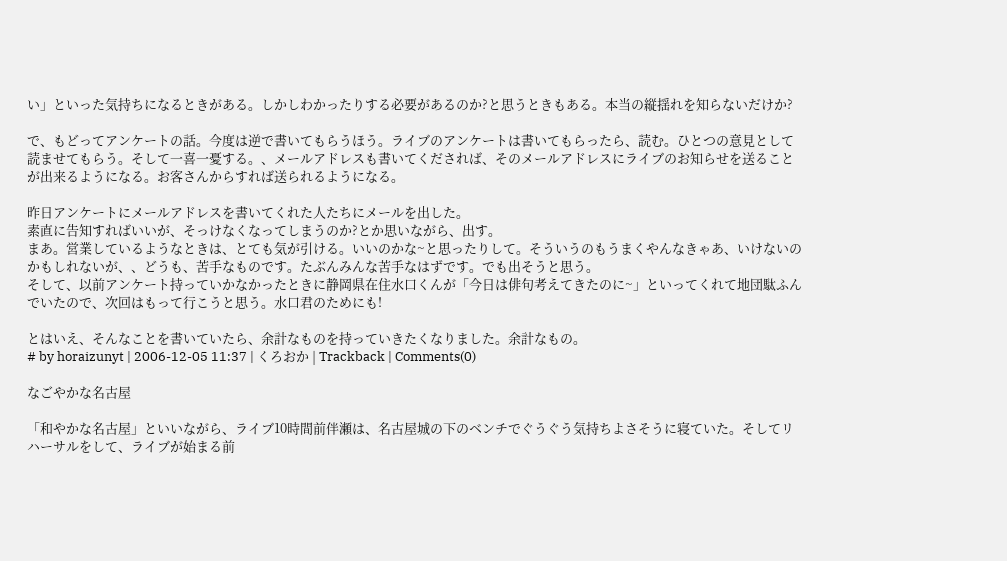い」といった気持ちになるときがある。しかしわかったりする必要があるのか?と思うときもある。本当の縦揺れを知らないだけか?

で、もどってアンケートの話。今度は逆で書いてもらうほう。ライブのアンケートは書いてもらったら、読む。ひとつの意見として読ませてもらう。そして一喜一憂する。、メールアドレスも書いてくだされば、そのメールアドレスにライブのお知らせを送ることが出来るようになる。お客さんからすれば送られるようになる。

昨日アンケートにメールアドレスを書いてくれた人たちにメールを出した。
素直に告知すればいいが、そっけなくなってしまうのか?とか思いながら、出す。
まあ。営業しているようなときは、とても気が引ける。いいのかな~と思ったりして。そういうのもうまくやんなきゃあ、いけないのかもしれないが、、どうも、苦手なものです。たぶんみんな苦手なはずです。でも出そうと思う。
そして、以前アンケート持っていかなかったときに静岡県在住水口くんが「今日は俳句考えてきたのに~」といってくれて地団駄ふんでいたので、次回はもって行こうと思う。水口君のためにも!

とはいえ、そんなことを書いていたら、余計なものを持っていきたくなりました。余計なもの。
# by horaizunyt | 2006-12-05 11:37 | くろおか | Trackback | Comments(0)

なごやかな名古屋

「和やかな名古屋」といいながら、ライブ10時間前伴瀬は、名古屋城の下のベンチでぐうぐう気持ちよさそうに寝ていた。そしてリハーサルをして、ライブが始まる前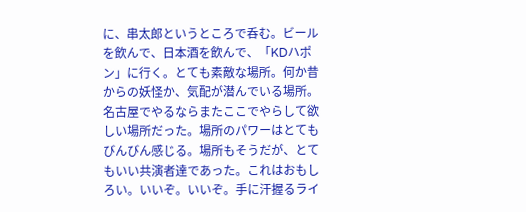に、串太郎というところで呑む。ビールを飲んで、日本酒を飲んで、「KDハポン」に行く。とても素敵な場所。何か昔からの妖怪か、気配が潜んでいる場所。名古屋でやるならまたここでやらして欲しい場所だった。場所のパワーはとてもびんびん感じる。場所もそうだが、とてもいい共演者達であった。これはおもしろい。いいぞ。いいぞ。手に汗握るライ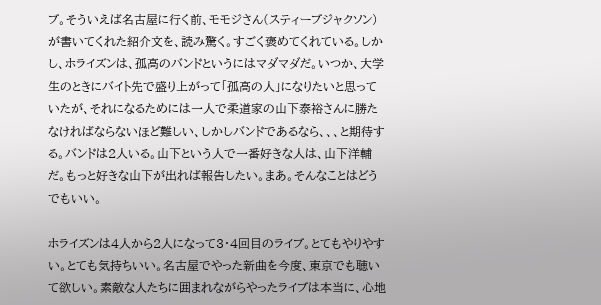ブ。そういえば名古屋に行く前、モモジさん(スティーブジャクソン)が書いてくれた紹介文を、読み驚く。すごく褒めてくれている。しかし、ホライズンは、孤高のバンドというにはマダマダだ。いつか、大学生のときにバイト先で盛り上がって「孤高の人」になりたいと思っていたが、それになるためには一人で柔道家の山下泰裕さんに勝たなければならないほど難しい、しかしバンドであるなら、、、と期待する。バンドは2人いる。山下という人で一番好きな人は、山下洋輔だ。もっと好きな山下が出れば報告したい。まあ。そんなことはどうでもいい。

ホライズンは4人から2人になって3・4回目のライブ。とてもやりやすい。とても気持ちいい。名古屋でやった新曲を今度、東京でも聴いて欲しい。素敵な人たちに囲まれながらやったライブは本当に、心地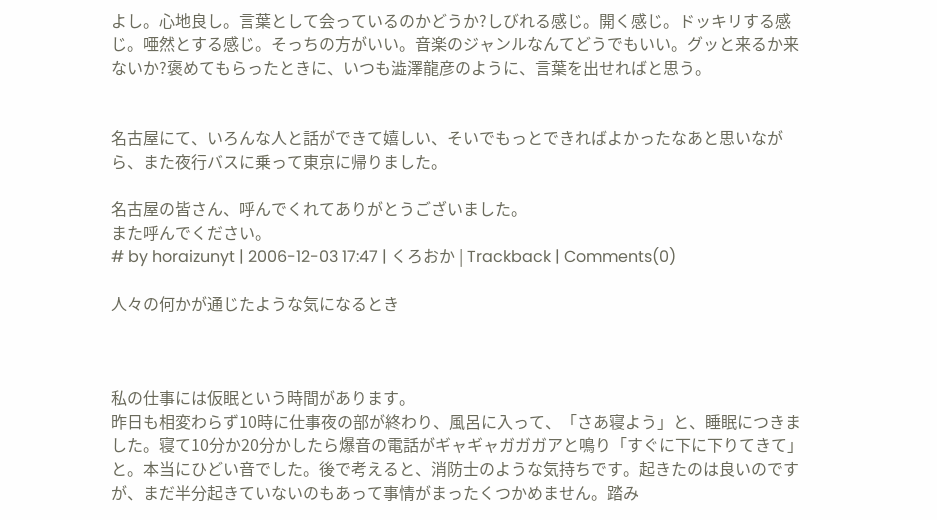よし。心地良し。言葉として会っているのかどうか?しびれる感じ。開く感じ。ドッキリする感じ。唖然とする感じ。そっちの方がいい。音楽のジャンルなんてどうでもいい。グッと来るか来ないか?褒めてもらったときに、いつも澁澤龍彦のように、言葉を出せればと思う。


名古屋にて、いろんな人と話ができて嬉しい、そいでもっとできればよかったなあと思いながら、また夜行バスに乗って東京に帰りました。

名古屋の皆さん、呼んでくれてありがとうございました。
また呼んでください。
# by horaizunyt | 2006-12-03 17:47 | くろおか | Trackback | Comments(0)

人々の何かが通じたような気になるとき



私の仕事には仮眠という時間があります。
昨日も相変わらず10時に仕事夜の部が終わり、風呂に入って、「さあ寝よう」と、睡眠につきました。寝て10分か20分かしたら爆音の電話がギャギャガガガアと鳴り「すぐに下に下りてきて」と。本当にひどい音でした。後で考えると、消防士のような気持ちです。起きたのは良いのですが、まだ半分起きていないのもあって事情がまったくつかめません。踏み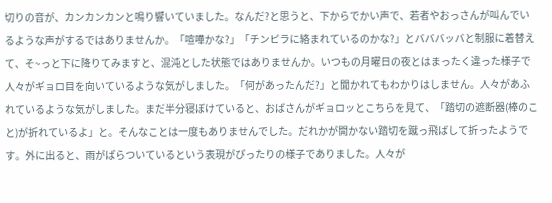切りの音が、カンカンカンと鳴り響いていました。なんだ?と思うと、下からでかい声で、若者やおっさんが叫んでいるような声がするではありませんか。「喧嘩かな?」「チンピラに絡まれているのかな?」とバババッバと制服に着替えて、そ~っと下に降りてみますと、混沌とした状態ではありませんか。いつもの月曜日の夜とはまったく違った様子で人々がギョロ目を向いているような気がしました。「何があったんだ?」と聞かれてもわかりはしません。人々があふれているような気がしました。まだ半分寝ぼけていると、おばさんがギョロッとこちらを見て、「踏切の遮断器(棒のこと)が折れているよ」と。そんなことは一度もありませんでした。だれかが開かない踏切を蹴っ飛ばして折ったようです。外に出ると、雨がぱらついているという表現がぴったりの様子でありました。人々が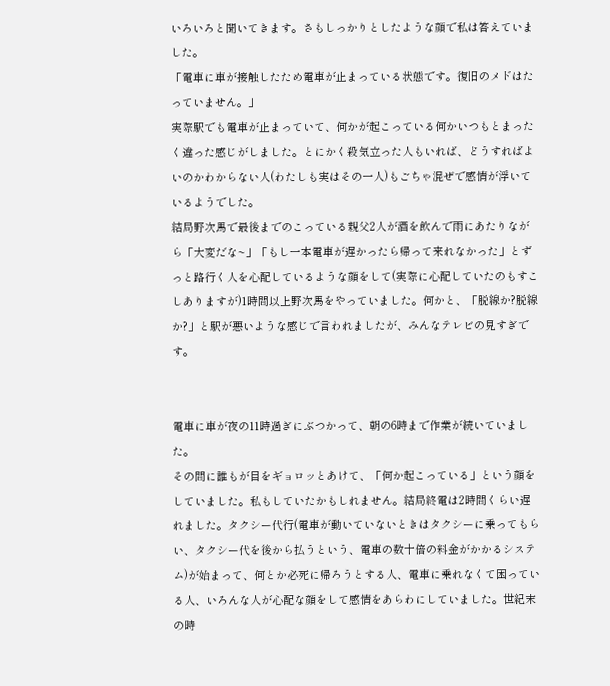いろいろと聞いてきます。さもしっかりとしたような顔で私は答えていました。
「電車に車が接触したため電車が止まっている状態です。復旧のメドはたっていません。」
実際駅でも電車が止まっていて、何かが起こっている何かいつもとまったく違った感じがしました。とにかく殺気立った人もいれば、どうすればよいのかわからない人(わたしも実はその一人)もごちゃ混ぜで感情が浮いているようでした。
結局野次馬で最後までのこっている親父2人が酒を飲んで雨にあたりながら「大変だな~」「もし一本電車が遅かったら帰って来れなかった」とずっと路行く人を心配しているような顔をして(実際に心配していたのもすこしありますが)1時間以上野次馬をやっていました。何かと、「脱線か?脱線か?」と駅が悪いような感じで言われましたが、みんなテレビの見すぎです。


電車に車が夜の11時過ぎにぶつかって、朝の6時まで作業が続いていました。
その間に誰もが目をギョロッとあけて、「何か起こっている」という顔をしていました。私もしていたかもしれません。結局終電は2時間くらい遅れました。タクシー代行(電車が動いていないときはタクシーに乗ってもらい、タクシー代を後から払うという、電車の数十倍の料金がかかるシステム)が始まって、何とか必死に帰ろうとする人、電車に乗れなくて困っている人、いろんな人が心配な顔をして感情をあらわにしていました。世紀末の時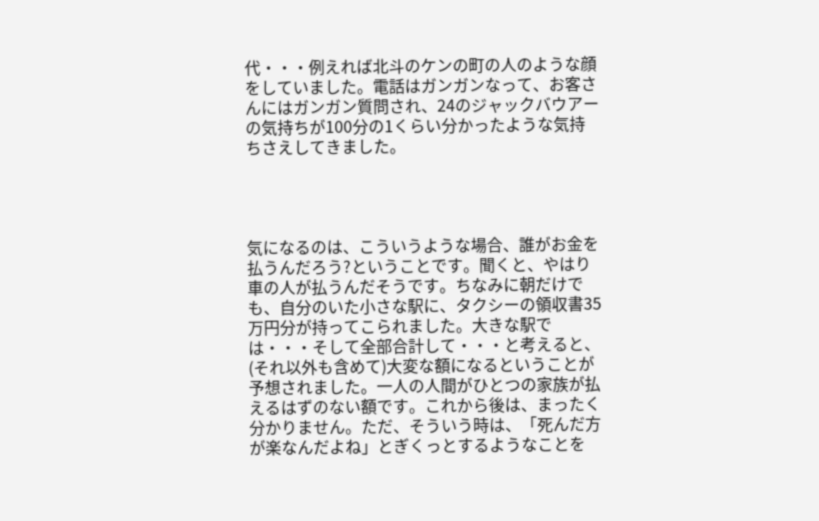代・・・例えれば北斗のケンの町の人のような顔をしていました。電話はガンガンなって、お客さんにはガンガン質問され、24のジャックバウアーの気持ちが100分の1くらい分かったような気持ちさえしてきました。




気になるのは、こういうような場合、誰がお金を払うんだろう?ということです。聞くと、やはり車の人が払うんだそうです。ちなみに朝だけでも、自分のいた小さな駅に、タクシーの領収書35万円分が持ってこられました。大きな駅では・・・そして全部合計して・・・と考えると、(それ以外も含めて)大変な額になるということが予想されました。一人の人間がひとつの家族が払えるはずのない額です。これから後は、まったく分かりません。ただ、そういう時は、「死んだ方が楽なんだよね」とぎくっとするようなことを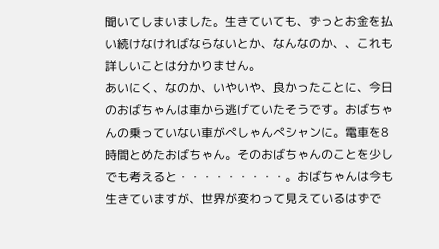聞いてしまいました。生きていても、ずっとお金を払い続けなければならないとか、なんなのか、、これも詳しいことは分かりません。
あいにく、なのか、いやいや、良かったことに、今日のおばちゃんは車から逃げていたそうです。おばちゃんの乗っていない車がぺしゃんぺシャンに。電車を8時間とめたおばちゃん。そのおばちゃんのことを少しでも考えると・・・・・・・・・。おばちゃんは今も生きていますが、世界が変わって見えているはずで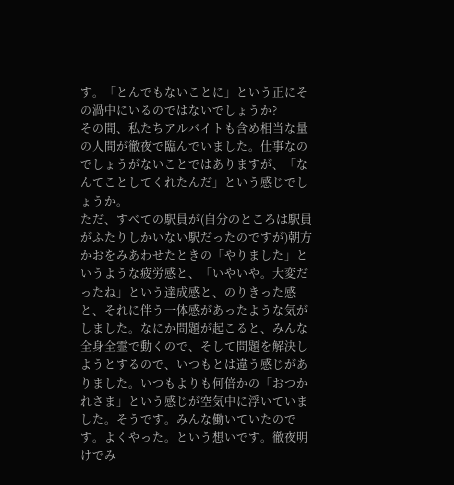す。「とんでもないことに」という正にその渦中にいるのではないでしょうか?
その間、私たちアルバイトも含め相当な量の人間が徹夜で臨んでいました。仕事なのでしょうがないことではありますが、「なんてことしてくれたんだ」という感じでしょうか。
ただ、すべての駅員が(自分のところは駅員がふたりしかいない駅だったのですが)朝方かおをみあわせたときの「やりました」というような疲労感と、「いやいや。大変だったね」という達成感と、のりきった感と、それに伴う一体感があったような気がしました。なにか問題が起こると、みんな全身全霊で動くので、そして問題を解決しようとするので、いつもとは違う感じがありました。いつもよりも何倍かの「おつかれさま」という感じが空気中に浮いていました。そうです。みんな働いていたのです。よくやった。という想いです。徹夜明けでみ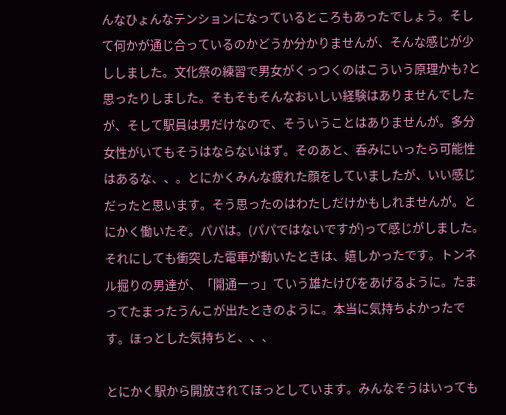んなひょんなテンションになっているところもあったでしょう。そして何かが通じ合っているのかどうか分かりませんが、そんな感じが少ししました。文化祭の練習で男女がくっつくのはこういう原理かも?と思ったりしました。そもそもそんなおいしい経験はありませんでしたが、そして駅員は男だけなので、そういうことはありませんが。多分女性がいてもそうはならないはず。そのあと、呑みにいったら可能性はあるな、、。とにかくみんな疲れた顔をしていましたが、いい感じだったと思います。そう思ったのはわたしだけかもしれませんが。とにかく働いたぞ。パパは。(パパではないですが)って感じがしました。それにしても衝突した電車が動いたときは、嬉しかったです。トンネル掘りの男達が、「開通ーっ」ていう雄たけびをあげるように。たまってたまったうんこが出たときのように。本当に気持ちよかったです。ほっとした気持ちと、、、

とにかく駅から開放されてほっとしています。みんなそうはいっても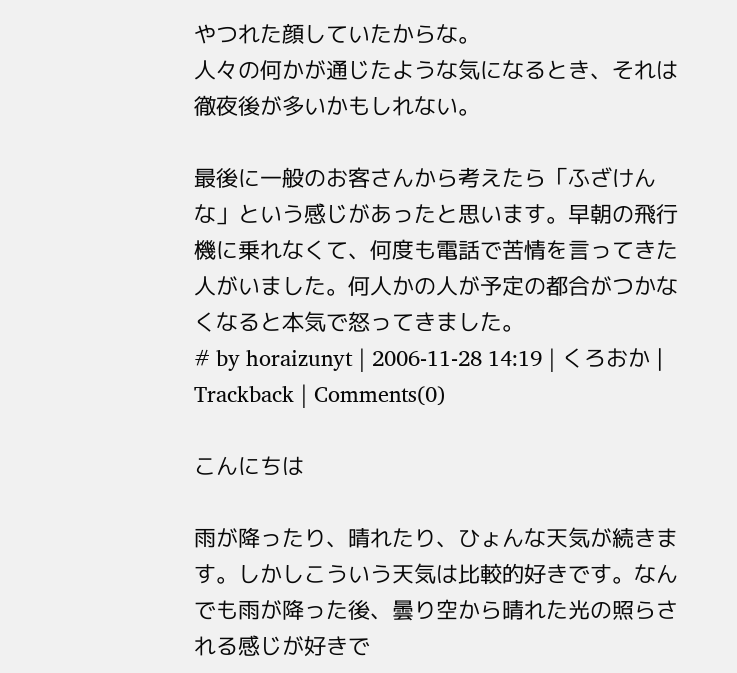やつれた顔していたからな。
人々の何かが通じたような気になるとき、それは徹夜後が多いかもしれない。

最後に一般のお客さんから考えたら「ふざけんな」という感じがあったと思います。早朝の飛行機に乗れなくて、何度も電話で苦情を言ってきた人がいました。何人かの人が予定の都合がつかなくなると本気で怒ってきました。
# by horaizunyt | 2006-11-28 14:19 | くろおか | Trackback | Comments(0)

こんにちは

雨が降ったり、晴れたり、ひょんな天気が続きます。しかしこういう天気は比較的好きです。なんでも雨が降った後、曇り空から晴れた光の照らされる感じが好きで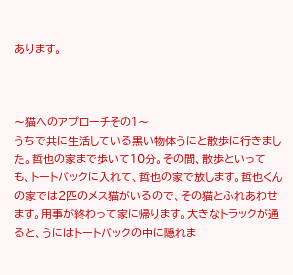あります。



〜猫へのアプローチその1〜
うちで共に生活している黒い物体うにと散歩に行きました。哲也の家まで歩いて10分。その間、散歩といっても、トートバックに入れて、哲也の家で放します。哲也くんの家では2匹のメス猫がいるので、その猫とふれあわせます。用事が終わって家に帰ります。大きなトラックが通ると、うにはトートバックの中に隠れま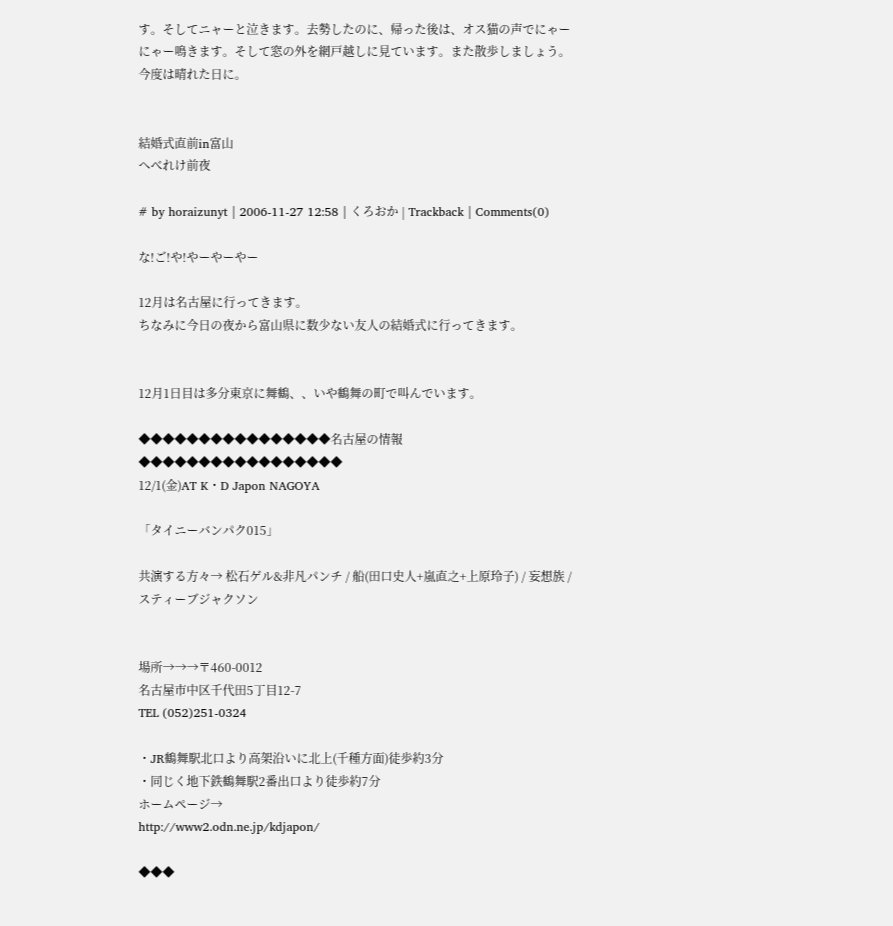す。そしてニャーと泣きます。去勢したのに、帰った後は、オス猫の声でにゃーにゃー鳴きます。そして窓の外を網戸越しに見ています。また散歩しましょう。今度は晴れた日に。


結婚式直前in富山
へべれけ前夜

# by horaizunyt | 2006-11-27 12:58 | くろおか | Trackback | Comments(0)

な!ご!や!やーやーやー

12月は名古屋に行ってきます。
ちなみに今日の夜から富山県に数少ない友人の結婚式に行ってきます。


12月1日目は多分東京に舞鶴、、いや鶴舞の町で叫んでいます。

◆◆◆◆◆◆◆◆◆◆◆◆◆◆◆◆名古屋の情報◆◆◆◆◆◆◆◆◆◆◆◆◆◆◆◆◆
12/1(金)AT K・D Japon NAGOYA

「タイニーバンパク015」

共演する方々→ 松石ゲル&非凡パンチ / 船(田口史人+嵐直之+上原玲子) / 妄想族 / スティーブジャクソン


場所→→→〒460-0012
名古屋市中区千代田5丁目12-7
TEL (052)251-0324

・JR鶴舞駅北口より高架沿いに北上(千種方面)徒歩約3分
・同じく地下鉄鶴舞駅2番出口より徒歩約7分
ホームページ→
http://www2.odn.ne.jp/kdjapon/

◆◆◆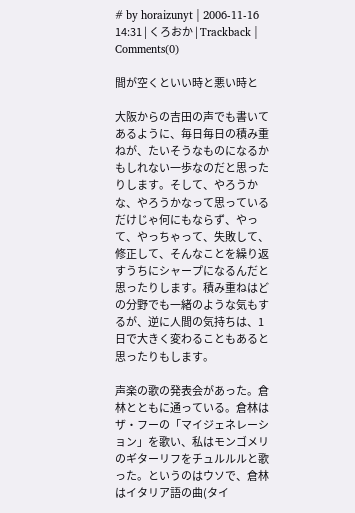# by horaizunyt | 2006-11-16 14:31 | くろおか | Trackback | Comments(0)

間が空くといい時と悪い時と

大阪からの吉田の声でも書いてあるように、毎日毎日の積み重ねが、たいそうなものになるかもしれない一歩なのだと思ったりします。そして、やろうかな、やろうかなって思っているだけじゃ何にもならず、やって、やっちゃって、失敗して、修正して、そんなことを繰り返すうちにシャープになるんだと思ったりします。積み重ねはどの分野でも一緒のような気もするが、逆に人間の気持ちは、1日で大きく変わることもあると思ったりもします。

声楽の歌の発表会があった。倉林とともに通っている。倉林はザ・フーの「マイジェネレーション」を歌い、私はモンゴメリのギターリフをチュルルルと歌った。というのはウソで、倉林はイタリア語の曲(タイ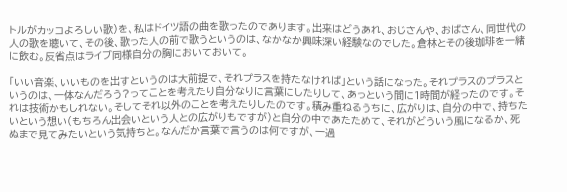トルがカッコよろしい歌)を、私はドイツ語の曲を歌ったのであります。出来はどうあれ、おじさんや、おばさん、同世代の人の歌を聴いて、その後、歌った人の前で歌うというのは、なかなか興味深い経験なのでした。倉林とその後珈琲を一緒に飲む。反省点はライブ同様自分の胸においておいて。

「いい音楽、いいものを出すというのは大前提で、それプラスを持たなければ」という話になった。それプラスのプラスというのは、一体なんだろう?ってことを考えたり自分なりに言葉にしたりして、あっという間に1時間が経ったのです。それは技術かもしれない。そしてそれ以外のことを考えたりしたのです。積み重ねるうちに、広がりは、自分の中で、持ちたいという想い(もちろん出会いという人との広がりもですが)と自分の中であたためて、それがどういう風になるか、死ぬまで見てみたいという気持ちと。なんだか言葉で言うのは何ですが、一過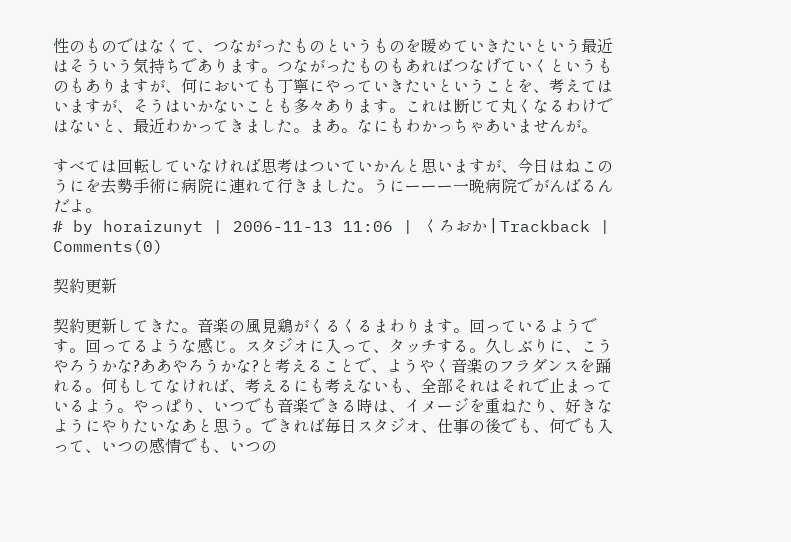性のものではなくて、つながったものというものを暖めていきたいという最近はそういう気持ちであります。つながったものもあればつなげていくというものもありますが、何においても丁寧にやっていきたいということを、考えてはいますが、そうはいかないことも多々あります。これは断じて丸くなるわけではないと、最近わかってきました。まあ。なにもわかっちゃあいませんが。

すべては回転していなければ思考はついていかんと思いますが、今日はねこのうにを去勢手術に病院に連れて行きました。うにーーー一晩病院でがんばるんだよ。
# by horaizunyt | 2006-11-13 11:06 | くろおか | Trackback | Comments(0)

契約更新

契約更新してきた。音楽の風見鶏がくるくるまわります。回っているようです。回ってるような感じ。スタジオに入って、タッチする。久しぶりに、こうやろうかな?ああやろうかな?と考えることで、ようやく音楽のフラダンスを踊れる。何もしてなければ、考えるにも考えないも、全部それはそれで止まっているよう。やっぱり、いつでも音楽できる時は、イメージを重ねたり、好きなようにやりたいなあと思う。できれば毎日スタジオ、仕事の後でも、何でも入って、いつの感情でも、いつの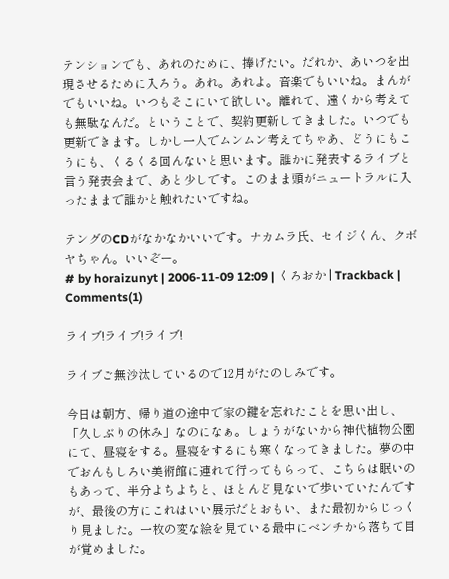テンションでも、あれのために、捧げたい。だれか、あいつを出現させるために入ろう。あれ。あれよ。音楽でもいいね。まんがでもいいね。いつもそこにいて欲しい。離れて、遠くから考えても無駄なんだ。ということで、契約更新してきました。いつでも更新できます。しかし一人でムンムン考えてちゃあ、どうにもこうにも、くるくる回んないと思います。誰かに発表するライブと言う発表会まで、あと少しです。このまま頭がニュートラルに入ったままで誰かと触れたいですね。

テングのCDがなかなかいいです。ナカムラ氏、セイジくん、クボヤちゃん。いいぞー。
# by horaizunyt | 2006-11-09 12:09 | くろおか | Trackback | Comments(1)

ライブ!ライブ!ライブ!

ライブご無沙汰しているので12月がたのしみです。

今日は朝方、帰り道の途中で家の鍵を忘れたことを思い出し、「久しぶりの休み」なのになぁ。しょうがないから神代植物公園にて、昼寝をする。昼寝をするにも寒くなってきました。夢の中でおんもしろい美術館に連れて行ってもらって、こちらは眠いのもあって、半分よちよちと、ほとんど見ないで歩いていたんですが、最後の方にこれはいい展示だとおもい、また最初からじっくり見ました。一枚の変な絵を見ている最中にベンチから落ちて目が覚めました。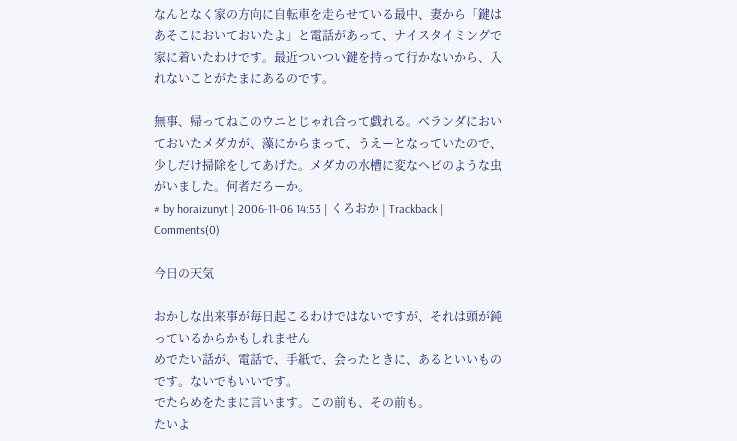なんとなく家の方向に自転車を走らせている最中、妻から「鍵はあそこにおいておいたよ」と電話があって、ナイスタイミングで家に着いたわけです。最近ついつい鍵を持って行かないから、入れないことがたまにあるのです。

無事、帰ってねこのウニとじゃれ合って戯れる。ベランダにおいておいたメダカが、藻にからまって、うえーとなっていたので、少しだけ掃除をしてあげた。メダカの水槽に変なヘビのような虫がいました。何者だろーか。
# by horaizunyt | 2006-11-06 14:53 | くろおか | Trackback | Comments(0)

今日の天気

おかしな出来事が毎日起こるわけではないですが、それは頭が鈍っているからかもしれません
めでたい話が、電話で、手紙で、会ったときに、あるといいものです。ないでもいいです。
でたらめをたまに言います。この前も、その前も。
たいよ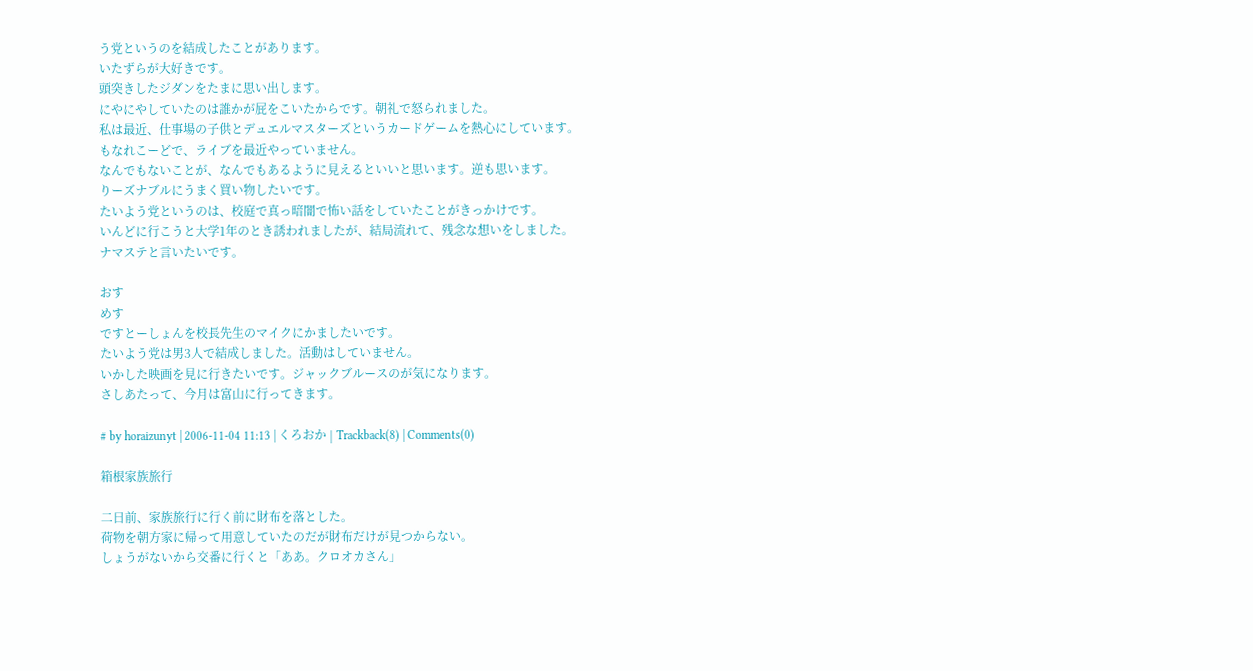う党というのを結成したことがあります。
いたずらが大好きです。
頭突きしたジダンをたまに思い出します。
にやにやしていたのは誰かが屁をこいたからです。朝礼で怒られました。
私は最近、仕事場の子供とデュエルマスターズというカードゲームを熱心にしています。
もなれこーどで、ライブを最近やっていません。
なんでもないことが、なんでもあるように見えるといいと思います。逆も思います。
りーズナブルにうまく買い物したいです。
たいよう党というのは、校庭で真っ暗闇で怖い話をしていたことがきっかけです。
いんどに行こうと大学1年のとき誘われましたが、結局流れて、残念な想いをしました。
ナマステと言いたいです。

おす
めす
ですとーしょんを校長先生のマイクにかましたいです。
たいよう党は男3人で結成しました。活動はしていません。
いかした映画を見に行きたいです。ジャックブルースのが気になります。
さしあたって、今月は富山に行ってきます。

# by horaizunyt | 2006-11-04 11:13 | くろおか | Trackback(8) | Comments(0)

箱根家族旅行

二日前、家族旅行に行く前に財布を落とした。
荷物を朝方家に帰って用意していたのだが財布だけが見つからない。
しょうがないから交番に行くと「ああ。クロオカさん」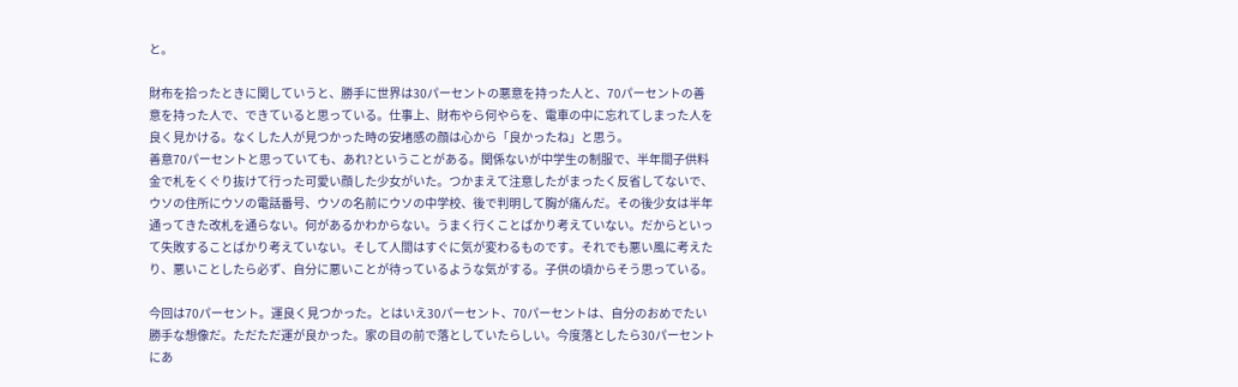と。

財布を拾ったときに関していうと、勝手に世界は30パーセントの悪意を持った人と、70パーセントの善意を持った人で、できていると思っている。仕事上、財布やら何やらを、電車の中に忘れてしまった人を良く見かける。なくした人が見つかった時の安堵感の顔は心から「良かったね」と思う。
善意70パーセントと思っていても、あれ?ということがある。関係ないが中学生の制服で、半年間子供料金で札をくぐり抜けて行った可愛い顔した少女がいた。つかまえて注意したがまったく反省してないで、ウソの住所にウソの電話番号、ウソの名前にウソの中学校、後で判明して胸が痛んだ。その後少女は半年通ってきた改札を通らない。何があるかわからない。うまく行くことばかり考えていない。だからといって失敗することばかり考えていない。そして人間はすぐに気が変わるものです。それでも悪い風に考えたり、悪いことしたら必ず、自分に悪いことが待っているような気がする。子供の頃からそう思っている。

今回は70パーセント。運良く見つかった。とはいえ30パーセント、70パーセントは、自分のおめでたい勝手な想像だ。ただただ運が良かった。家の目の前で落としていたらしい。今度落としたら30パーセントにあ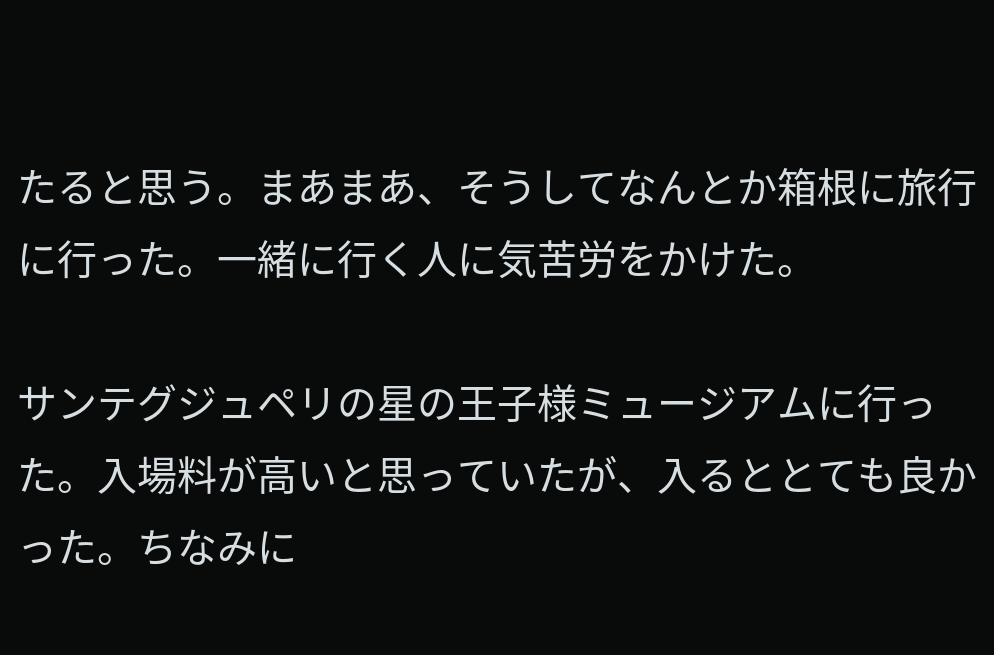たると思う。まあまあ、そうしてなんとか箱根に旅行に行った。一緒に行く人に気苦労をかけた。

サンテグジュペリの星の王子様ミュージアムに行った。入場料が高いと思っていたが、入るととても良かった。ちなみに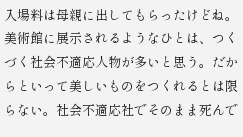入場料は母親に出してもらったけどね。美術館に展示されるようなひとは、つくづく社会不適応人物が多いと思う。だからといって美しいものをつくれるとは限らない。社会不適応社でそのまま死んで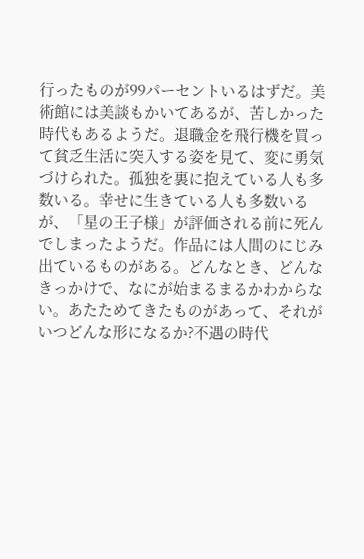行ったものが99パーセントいるはずだ。美術館には美談もかいてあるが、苦しかった時代もあるようだ。退職金を飛行機を買って貧乏生活に突入する姿を見て、変に勇気づけられた。孤独を裏に抱えている人も多数いる。幸せに生きている人も多数いるが、「星の王子様」が評価される前に死んでしまったようだ。作品には人間のにじみ出ているものがある。どんなとき、どんなきっかけで、なにが始まるまるかわからない。あたためてきたものがあって、それがいつどんな形になるか?不遇の時代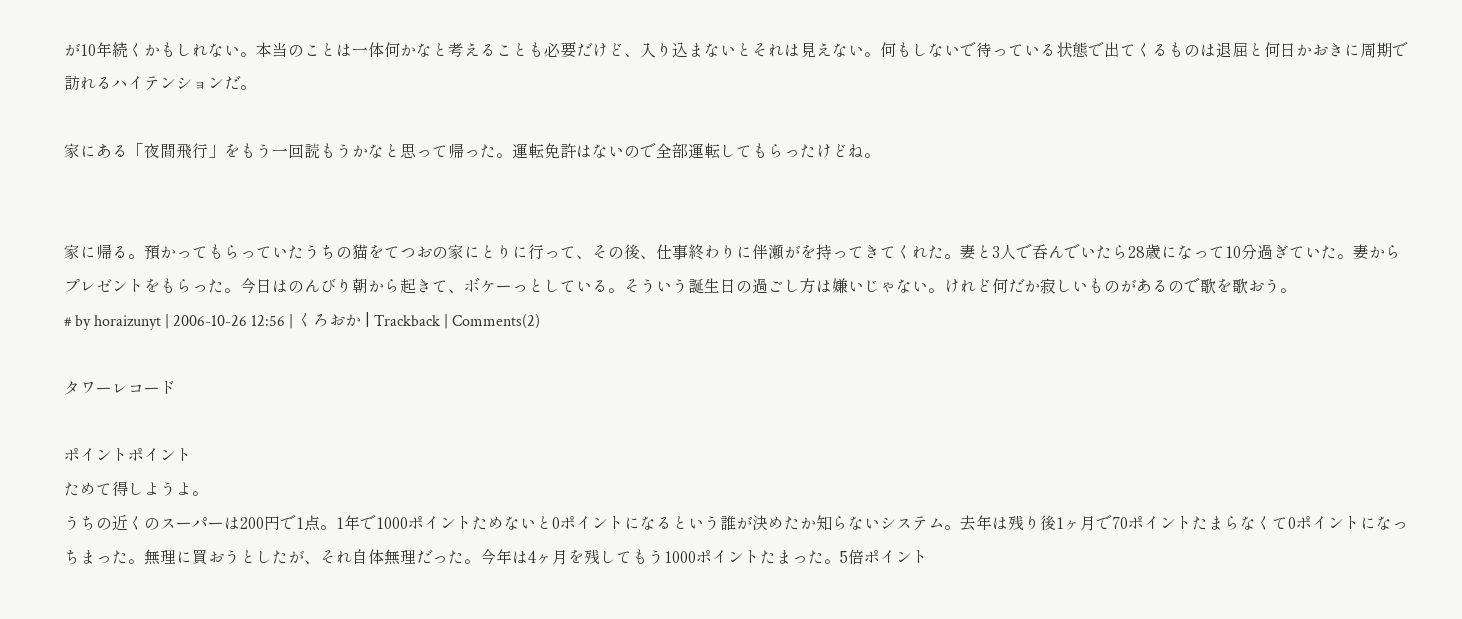が10年続くかもしれない。本当のことは一体何かなと考えることも必要だけど、入り込まないとそれは見えない。何もしないで待っている状態で出てくるものは退屈と何日かおきに周期で訪れるハイテンションだ。

家にある「夜間飛行」をもう一回読もうかなと思って帰った。運転免許はないので全部運転してもらったけどね。


家に帰る。預かってもらっていたうちの猫をてつおの家にとりに行って、その後、仕事終わりに伴瀬がを持ってきてくれた。妻と3人で呑んでいたら28歳になって10分過ぎていた。妻からプレゼントをもらった。今日はのんびり朝から起きて、ボケーっとしている。そういう誕生日の過ごし方は嫌いじゃない。けれど何だか寂しいものがあるので歌を歌おう。
# by horaizunyt | 2006-10-26 12:56 | くろおか | Trackback | Comments(2)

タワーレコード

ポイントポイント
ためて得しようよ。
うちの近くのスーパーは200円で1点。1年で1000ポイントためないと0ポイントになるという誰が決めたか知らないシステム。去年は残り後1ヶ月で70ポイントたまらなくて0ポイントになっちまった。無理に買おうとしたが、それ自体無理だった。今年は4ヶ月を残してもう1000ポイントたまった。5倍ポイント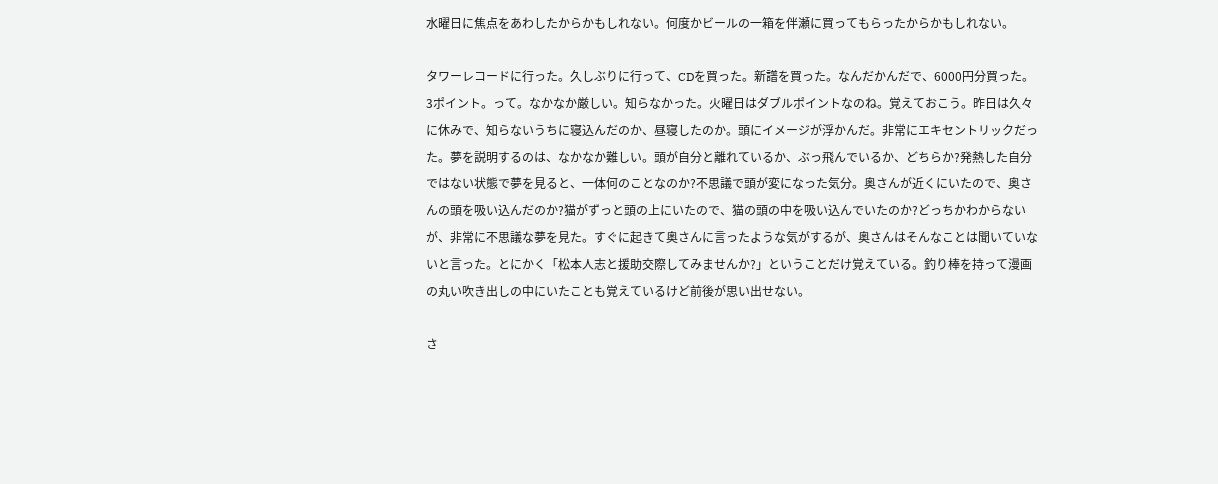水曜日に焦点をあわしたからかもしれない。何度かビールの一箱を伴瀬に買ってもらったからかもしれない。

タワーレコードに行った。久しぶりに行って、CDを買った。新譜を買った。なんだかんだで、6000円分買った。3ポイント。って。なかなか厳しい。知らなかった。火曜日はダブルポイントなのね。覚えておこう。昨日は久々に休みで、知らないうちに寝込んだのか、昼寝したのか。頭にイメージが浮かんだ。非常にエキセントリックだった。夢を説明するのは、なかなか難しい。頭が自分と離れているか、ぶっ飛んでいるか、どちらか?発熱した自分ではない状態で夢を見ると、一体何のことなのか?不思議で頭が変になった気分。奥さんが近くにいたので、奥さんの頭を吸い込んだのか?猫がずっと頭の上にいたので、猫の頭の中を吸い込んでいたのか?どっちかわからないが、非常に不思議な夢を見た。すぐに起きて奥さんに言ったような気がするが、奥さんはそんなことは聞いていないと言った。とにかく「松本人志と援助交際してみませんか?」ということだけ覚えている。釣り棒を持って漫画の丸い吹き出しの中にいたことも覚えているけど前後が思い出せない。

さ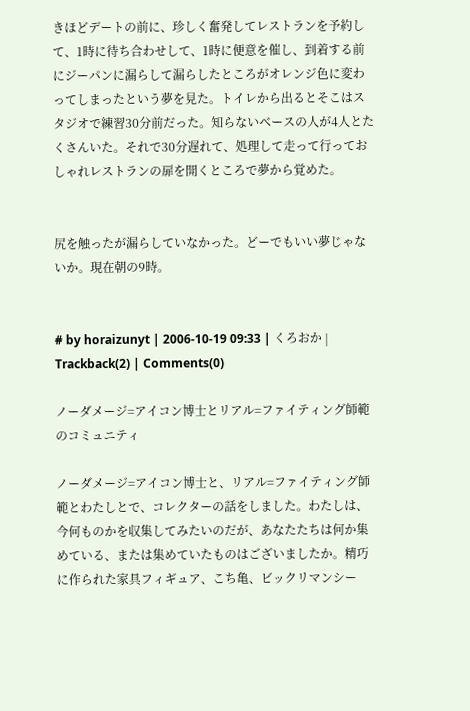きほどデートの前に、珍しく奮発してレストランを予約して、1時に待ち合わせして、1時に便意を催し、到着する前にジーパンに漏らして漏らしたところがオレンジ色に変わってしまったという夢を見た。トイレから出るとそこはスタジオで練習30分前だった。知らないベースの人が4人とたくさんいた。それで30分遅れて、処理して走って行っておしゃれレストランの扉を開くところで夢から覚めた。


尻を触ったが漏らしていなかった。どーでもいい夢じゃないか。現在朝の9時。


# by horaizunyt | 2006-10-19 09:33 | くろおか | Trackback(2) | Comments(0)

ノーダメージ=アイコン博士とリアル=ファイティング師範のコミュニティ

ノーダメージ=アイコン博士と、リアル=ファイティング師範とわたしとで、コレクターの話をしました。わたしは、今何ものかを収集してみたいのだが、あなたたちは何か集めている、または集めていたものはございましたか。精巧に作られた家具フィギュア、こち亀、ビックリマンシー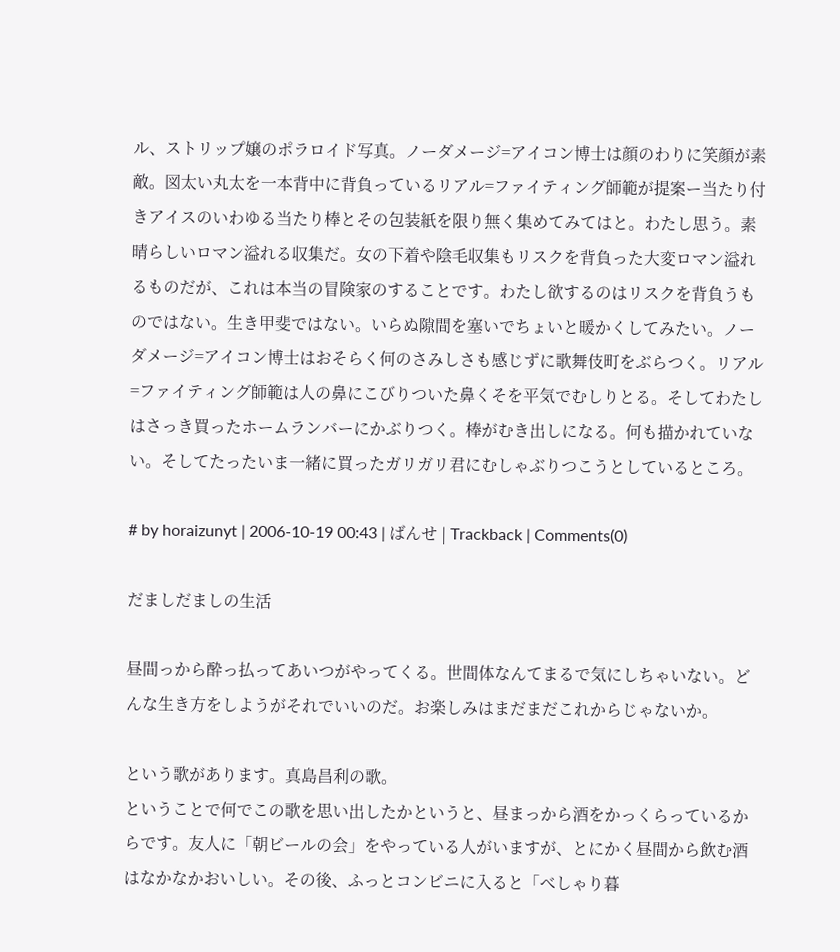ル、ストリップ嬢のポラロイド写真。ノーダメージ=アイコン博士は顔のわりに笑顔が素敵。図太い丸太を一本背中に背負っているリアル=ファイティング師範が提案ー当たり付きアイスのいわゆる当たり棒とその包装紙を限り無く集めてみてはと。わたし思う。素晴らしいロマン溢れる収集だ。女の下着や陰毛収集もリスクを背負った大変ロマン溢れるものだが、これは本当の冒険家のすることです。わたし欲するのはリスクを背負うものではない。生き甲斐ではない。いらぬ隙間を塞いでちょいと暖かくしてみたい。ノーダメージ=アイコン博士はおそらく何のさみしさも感じずに歌舞伎町をぶらつく。リアル=ファイティング師範は人の鼻にこびりついた鼻くそを平気でむしりとる。そしてわたしはさっき買ったホームランバーにかぶりつく。棒がむき出しになる。何も描かれていない。そしてたったいま一緒に買ったガリガリ君にむしゃぶりつこうとしているところ。

# by horaizunyt | 2006-10-19 00:43 | ばんせ | Trackback | Comments(0)

だましだましの生活

昼間っから酔っ払ってあいつがやってくる。世間体なんてまるで気にしちゃいない。どんな生き方をしようがそれでいいのだ。お楽しみはまだまだこれからじゃないか。

という歌があります。真島昌利の歌。
ということで何でこの歌を思い出したかというと、昼まっから酒をかっくらっているからです。友人に「朝ビールの会」をやっている人がいますが、とにかく昼間から飲む酒はなかなかおいしい。その後、ふっとコンビニに入ると「べしゃり暮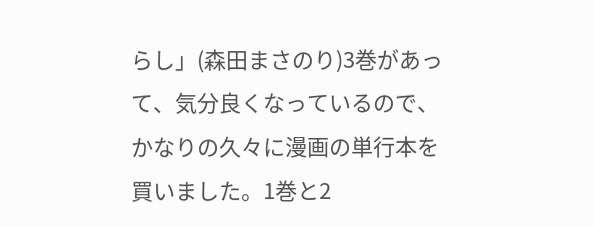らし」(森田まさのり)3巻があって、気分良くなっているので、かなりの久々に漫画の単行本を買いました。1巻と2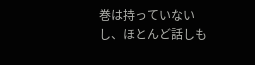巻は持っていないし、ほとんど話しも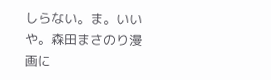しらない。ま。いいや。森田まさのり漫画に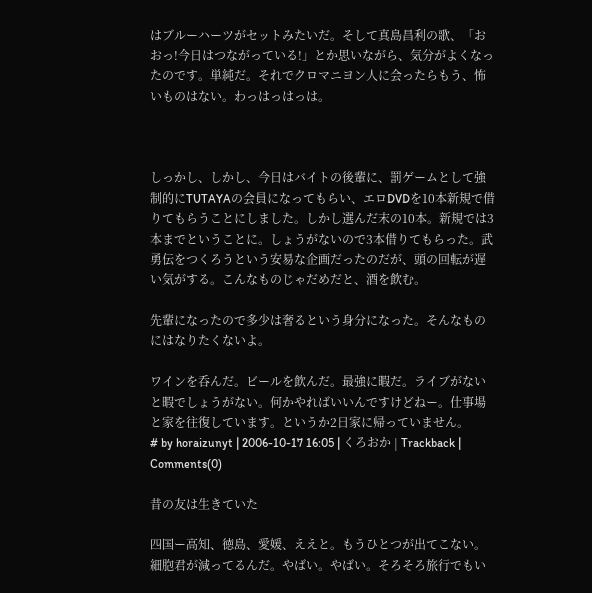はブルーハーツがセットみたいだ。そして真島昌利の歌、「おおっ!今日はつながっている!」とか思いながら、気分がよくなったのです。単純だ。それでクロマニヨン人に会ったらもう、怖いものはない。わっはっはっは。



しっかし、しかし、今日はバイトの後輩に、罰ゲームとして強制的にTUTAYAの会員になってもらい、エロDVDを10本新規で借りてもらうことにしました。しかし選んだ末の10本。新規では3本までということに。しょうがないので3本借りてもらった。武勇伝をつくろうという安易な企画だったのだが、頭の回転が遅い気がする。こんなものじゃだめだと、酒を飲む。

先輩になったので多少は奢るという身分になった。そんなものにはなりたくないよ。

ワインを呑んだ。ビールを飲んだ。最強に暇だ。ライブがないと暇でしょうがない。何かやればいいんですけどねー。仕事場と家を往復しています。というか2日家に帰っていません。
# by horaizunyt | 2006-10-17 16:05 | くろおか | Trackback | Comments(0)

昔の友は生きていた

四国ー高知、徳島、愛媛、ええと。もうひとつが出てこない。細胞君が減ってるんだ。やばい。やばい。そろそろ旅行でもい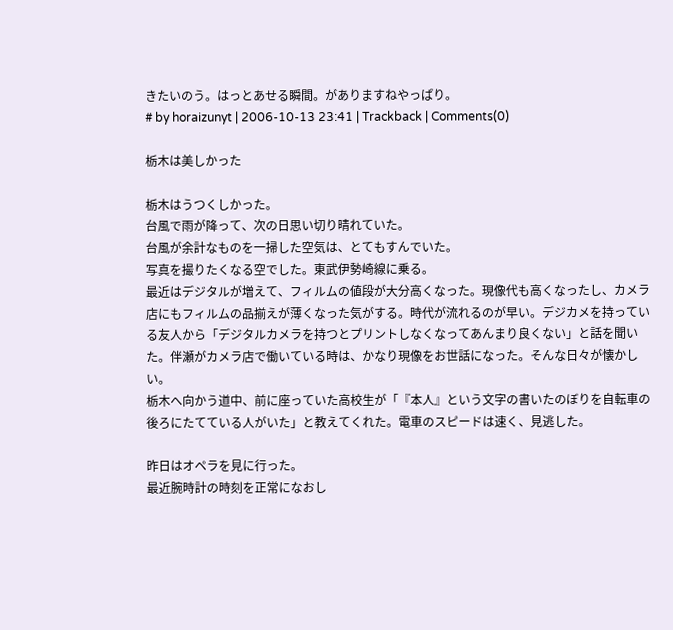きたいのう。はっとあせる瞬間。がありますねやっぱり。
# by horaizunyt | 2006-10-13 23:41 | Trackback | Comments(0)

栃木は美しかった

栃木はうつくしかった。
台風で雨が降って、次の日思い切り晴れていた。
台風が余計なものを一掃した空気は、とてもすんでいた。
写真を撮りたくなる空でした。東武伊勢崎線に乗る。
最近はデジタルが増えて、フィルムの値段が大分高くなった。現像代も高くなったし、カメラ店にもフィルムの品揃えが薄くなった気がする。時代が流れるのが早い。デジカメを持っている友人から「デジタルカメラを持つとプリントしなくなってあんまり良くない」と話を聞いた。伴瀬がカメラ店で働いている時は、かなり現像をお世話になった。そんな日々が懐かしい。
栃木へ向かう道中、前に座っていた高校生が「『本人』という文字の書いたのぼりを自転車の後ろにたてている人がいた」と教えてくれた。電車のスピードは速く、見逃した。

昨日はオペラを見に行った。
最近腕時計の時刻を正常になおし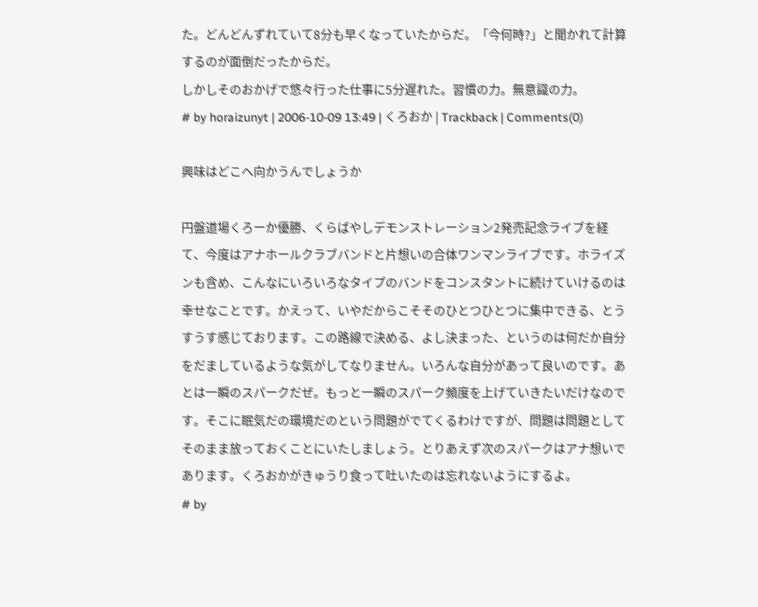た。どんどんずれていて8分も早くなっていたからだ。「今何時?」と聞かれて計算するのが面倒だったからだ。
しかしそのおかげで悠々行った仕事に5分遅れた。習慣の力。無意識の力。
# by horaizunyt | 2006-10-09 13:49 | くろおか | Trackback | Comments(0)

興味はどこへ向かうんでしょうか

円盤道場くろーか優勝、くらばやしデモンストレーション2発売記念ライブを経て、今度はアナホールクラブバンドと片想いの合体ワンマンライブです。ホライズンも含め、こんなにいろいろなタイプのバンドをコンスタントに続けていけるのは幸せなことです。かえって、いやだからこそそのひとつひとつに集中できる、とうすうす感じております。この路線で決める、よし決まった、というのは何だか自分をだましているような気がしてなりません。いろんな自分があって良いのです。あとは一瞬のスパークだぜ。もっと一瞬のスパーク頻度を上げていきたいだけなのです。そこに眠気だの環境だのという問題がでてくるわけですが、問題は問題としてそのまま放っておくことにいたしましょう。とりあえず次のスパークはアナ想いであります。くろおかがきゅうり食って吐いたのは忘れないようにするよ。
# by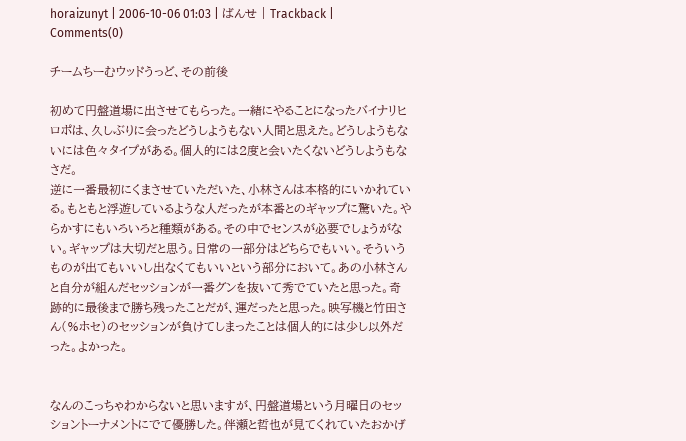horaizunyt | 2006-10-06 01:03 | ばんせ | Trackback | Comments(0)

チームちーむウッドうっど、その前後

初めて円盤道場に出させてもらった。一緒にやることになったバイナリヒロポは、久しぶりに会ったどうしようもない人間と思えた。どうしようもないには色々タイプがある。個人的には2度と会いたくないどうしようもなさだ。
逆に一番最初にくまさせていただいた、小林さんは本格的にいかれている。もともと浮遊しているような人だったが本番とのギャップに驚いた。やらかすにもいろいろと種類がある。その中でセンスが必要でしょうがない。ギャップは大切だと思う。日常の一部分はどちらでもいい。そういうものが出てもいいし出なくてもいいという部分において。あの小林さんと自分が組んだセッションが一番グンを抜いて秀でていたと思った。奇跡的に最後まで勝ち残ったことだが、運だったと思った。映写機と竹田さん(%ホセ)のセッションが負けてしまったことは個人的には少し以外だった。よかった。


なんのこっちゃわからないと思いますが、円盤道場という月曜日のセッショントーナメントにでて優勝した。伴瀬と哲也が見てくれていたおかげ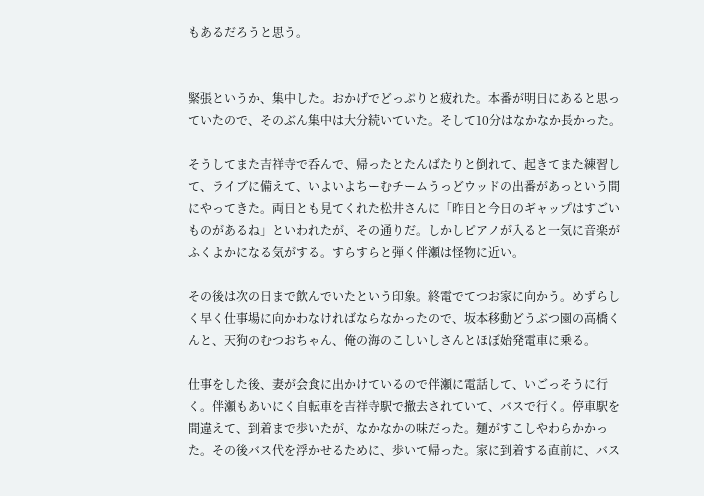もあるだろうと思う。


緊張というか、集中した。おかげでどっぷりと疲れた。本番が明日にあると思っていたので、そのぶん集中は大分続いていた。そして10分はなかなか長かった。

そうしてまた吉祥寺で呑んで、帰ったとたんばたりと倒れて、起きてまた練習して、ライブに備えて、いよいよちーむチームうっどウッドの出番があっという間にやってきた。両日とも見てくれた松井さんに「昨日と今日のギャップはすごいものがあるね」といわれたが、その通りだ。しかしピアノが入ると一気に音楽がふくよかになる気がする。すらすらと弾く伴瀬は怪物に近い。

その後は次の日まで飲んでいたという印象。終電でてつお家に向かう。めずらしく早く仕事場に向かわなければならなかったので、坂本移動どうぶつ園の高橋くんと、天狗のむつおちゃん、俺の海のこしいしさんとほぼ始発電車に乗る。

仕事をした後、妻が会食に出かけているので伴瀬に電話して、いごっそうに行く。伴瀬もあいにく自転車を吉祥寺駅で撤去されていて、バスで行く。停車駅を間違えて、到着まで歩いたが、なかなかの味だった。麺がすこしやわらかかった。その後バス代を浮かせるために、歩いて帰った。家に到着する直前に、バス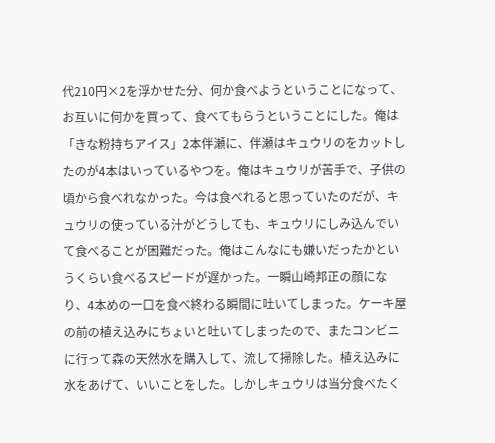代210円×2を浮かせた分、何か食べようということになって、お互いに何かを買って、食べてもらうということにした。俺は「きな粉持ちアイス」2本伴瀬に、伴瀬はキュウリのをカットしたのが4本はいっているやつを。俺はキュウリが苦手で、子供の頃から食べれなかった。今は食べれると思っていたのだが、キュウリの使っている汁がどうしても、キュウリにしみ込んでいて食べることが困難だった。俺はこんなにも嫌いだったかというくらい食べるスピードが遅かった。一瞬山崎邦正の顔になり、4本めの一口を食べ終わる瞬間に吐いてしまった。ケーキ屋の前の植え込みにちょいと吐いてしまったので、またコンビニに行って森の天然水を購入して、流して掃除した。植え込みに水をあげて、いいことをした。しかしキュウリは当分食べたく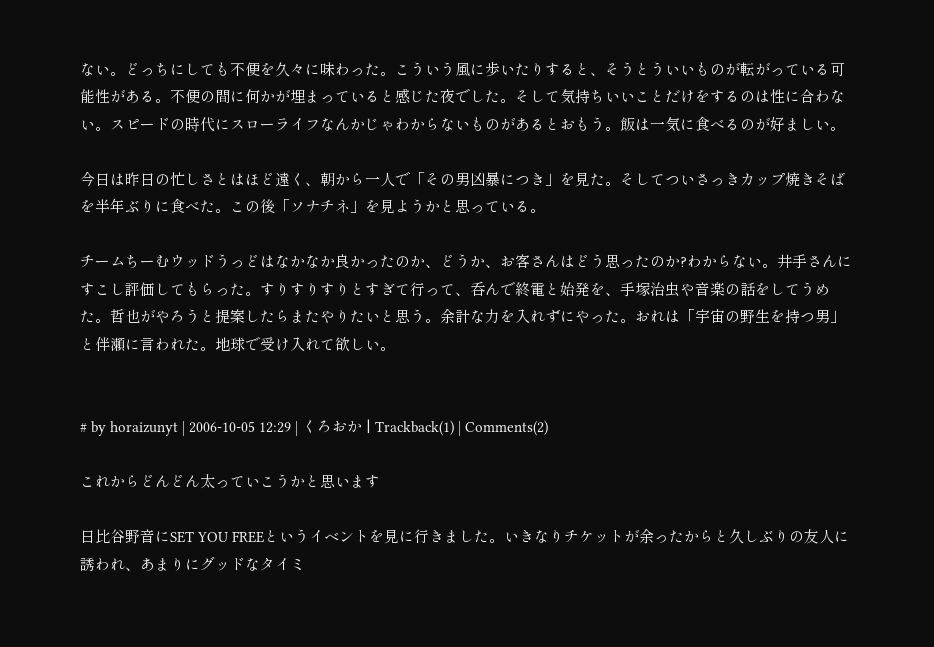ない。どっちにしても不便を久々に味わった。こういう風に歩いたりすると、そうとういいものが転がっている可能性がある。不便の間に何かが埋まっていると感じた夜でした。そして気持ちいいことだけをするのは性に合わない。スピードの時代にスローライフなんかじゃわからないものがあるとおもう。飯は一気に食べるのが好ましい。

今日は昨日の忙しさとはほど遠く、朝から一人で「その男凶暴につき」を見た。そしてついさっきカップ焼きそばを半年ぶりに食べた。この後「ソナチネ」を見ようかと思っている。

チームちーむウッドうっどはなかなか良かったのか、どうか、お客さんはどう思ったのか?わからない。井手さんにすこし評価してもらった。すりすりすりとすぎて行って、呑んで終電と始発を、手塚治虫や音楽の話をしてうめた。哲也がやろうと提案したらまたやりたいと思う。余計な力を入れずにやった。おれは「宇宙の野生を持つ男」と伴瀬に言われた。地球で受け入れて欲しい。


# by horaizunyt | 2006-10-05 12:29 | くろおか | Trackback(1) | Comments(2)

これからどんどん太っていこうかと思います

日比谷野音にSET YOU FREEというイベントを見に行きました。いきなりチケットが余ったからと久しぶりの友人に誘われ、あまりにグッドなタイミ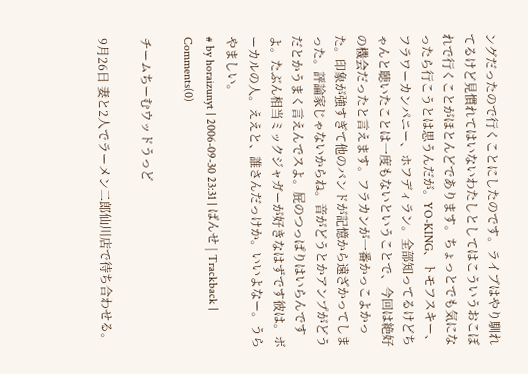ングだったので行くことにしたのです。ライブはやり馴れてるけど見慣れてはいないわたしとしてはこういうおこぼれで行くことがほとんどであります。ちょっとでも気になったら行こうとは思うんだが。YO-KING、トモフスキー、フラワーカンパニー、ホフディラン。全部知ってるけどちゃんと聴いたことは一度もないということで、今回は絶好の機会だったと言えます。フラカンが一番かっこよかった。印象が強すぎて他のバンドが記憶から遠ざかってしまった。評論家じゃないからね。音がどうとかアンプがどうだとかうまく言えんでスよ。屁のつっぱりはいらんですよ。たぶん相当ミックジャガーが好きなはずです彼は。ボーカルの人。ええと、誰さんだっけか。いいよなー。うらやましい。
# by horaizunyt | 2006-09-30 23:31 | ばんせ | Trackback | Comments(0)

チームちーむウッドうっど

9月26日 妻と2人でラーメン二郎仙川店で待ち合わせる。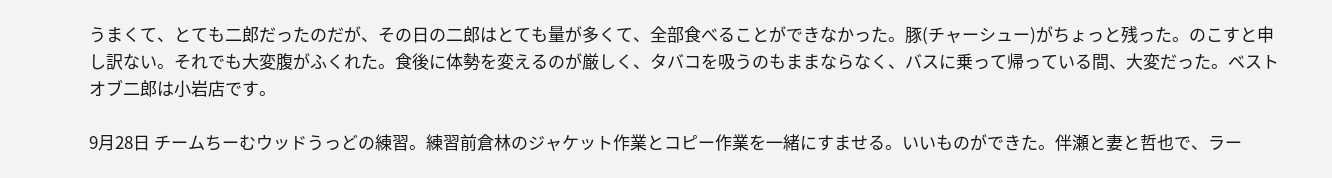うまくて、とても二郎だったのだが、その日の二郎はとても量が多くて、全部食べることができなかった。豚(チャーシュー)がちょっと残った。のこすと申し訳ない。それでも大変腹がふくれた。食後に体勢を変えるのが厳しく、タバコを吸うのもままならなく、バスに乗って帰っている間、大変だった。ベストオブ二郎は小岩店です。

9月28日 チームちーむウッドうっどの練習。練習前倉林のジャケット作業とコピー作業を一緒にすませる。いいものができた。伴瀬と妻と哲也で、ラー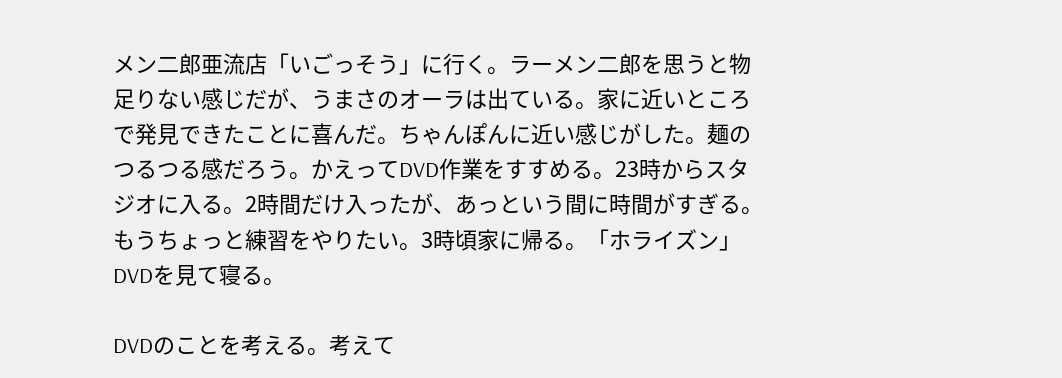メン二郎亜流店「いごっそう」に行く。ラーメン二郎を思うと物足りない感じだが、うまさのオーラは出ている。家に近いところで発見できたことに喜んだ。ちゃんぽんに近い感じがした。麺のつるつる感だろう。かえってDVD作業をすすめる。23時からスタジオに入る。2時間だけ入ったが、あっという間に時間がすぎる。もうちょっと練習をやりたい。3時頃家に帰る。「ホライズン」DVDを見て寝る。

DVDのことを考える。考えて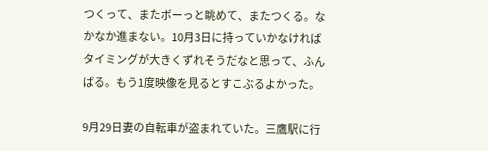つくって、またボーっと眺めて、またつくる。なかなか進まない。10月3日に持っていかなければタイミングが大きくずれそうだなと思って、ふんばる。もう1度映像を見るとすこぶるよかった。

9月29日妻の自転車が盗まれていた。三鷹駅に行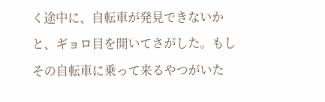く途中に、自転車が発見できないかと、ギョロ目を開いてさがした。もしその自転車に乗って来るやつがいた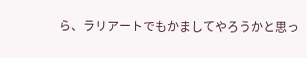ら、ラリアートでもかましてやろうかと思っ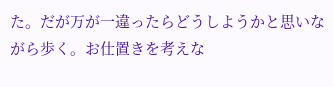た。だが万が一違ったらどうしようかと思いながら歩く。お仕置きを考えな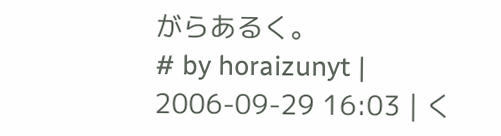がらあるく。
# by horaizunyt | 2006-09-29 16:03 | く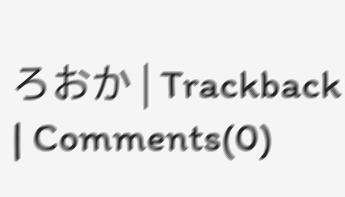ろおか | Trackback | Comments(0)